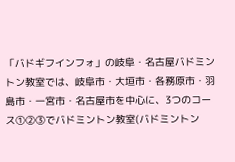「バドギフインフォ」の岐阜・名古屋バドミントン教室では、岐阜市・大垣市・各務原市・羽島市・一宮市・名古屋市を中心に、3つのコース①②③でバドミントン教室(バドミントン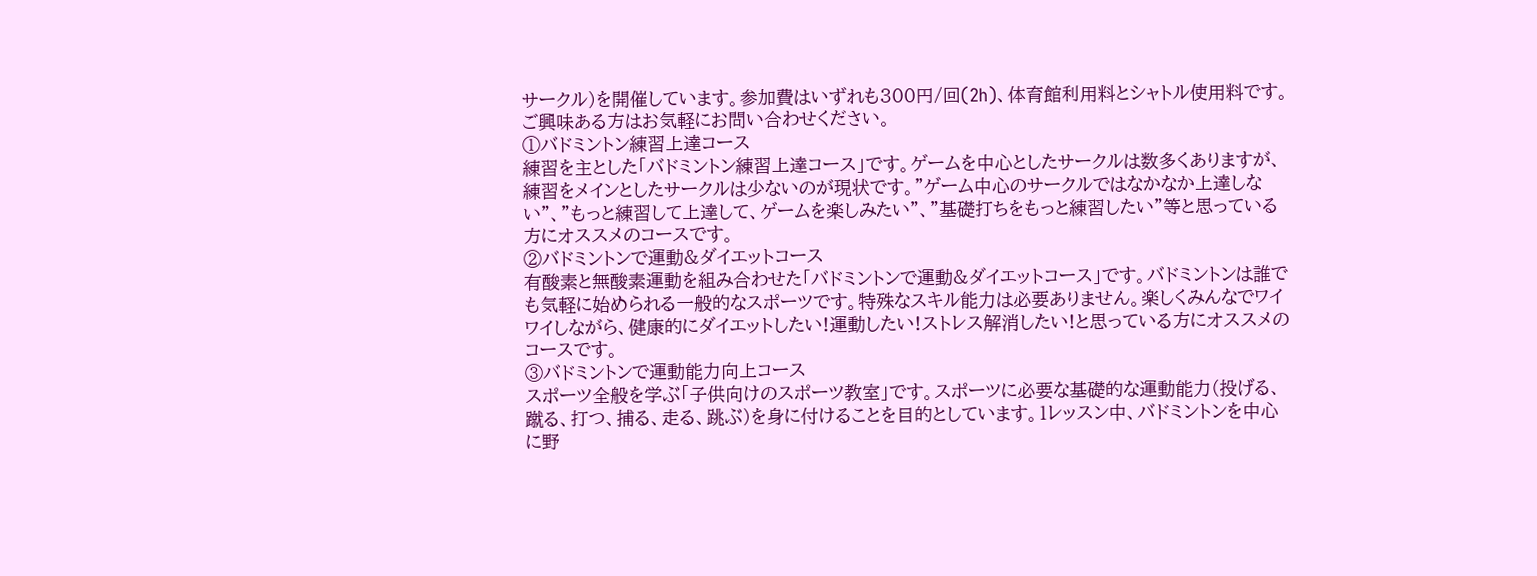サークル)を開催しています。参加費はいずれも300円/回(2h)、体育館利用料とシャトル使用料です。ご興味ある方はお気軽にお問い合わせください。
①バドミントン練習上達コース
練習を主とした「バドミントン練習上達コース」です。ゲームを中心としたサークルは数多くありますが、練習をメインとしたサークルは少ないのが現状です。”ゲーム中心のサークルではなかなか上達しない”、”もっと練習して上達して、ゲームを楽しみたい”、”基礎打ちをもっと練習したい”等と思っている方にオススメのコースです。
②バドミントンで運動&ダイエットコース
有酸素と無酸素運動を組み合わせた「バドミントンで運動&ダイエットコース」です。バドミントンは誰でも気軽に始められる一般的なスポーツです。特殊なスキル能力は必要ありません。楽しくみんなでワイワイしながら、健康的にダイエットしたい!運動したい!ストレス解消したい!と思っている方にオススメのコースです。
③バドミントンで運動能力向上コース
スポーツ全般を学ぶ「子供向けのスポーツ教室」です。スポーツに必要な基礎的な運動能力(投げる、蹴る、打つ、捕る、走る、跳ぶ)を身に付けることを目的としています。1レッスン中、バドミントンを中心に野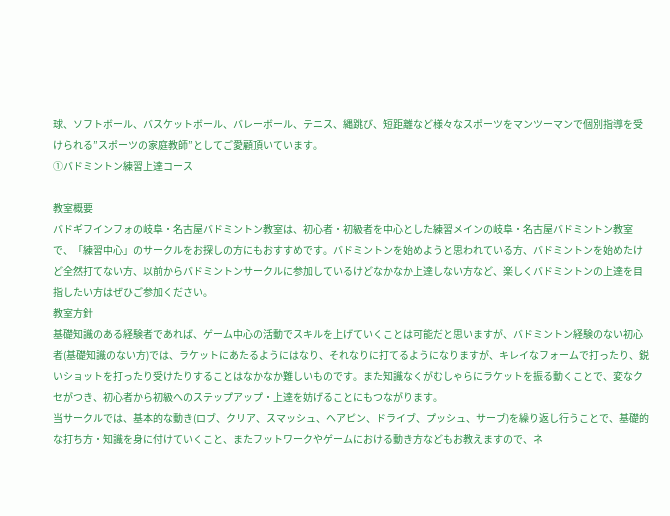球、ソフトボール、バスケットボール、バレーボール、テニス、縄跳び、短距離など様々なスポーツをマンツーマンで個別指導を受けられる”スポーツの家庭教師”としてご愛顧頂いています。
①バドミントン練習上達コース

教室概要
バドギフインフォの岐阜・名古屋バドミントン教室は、初心者・初級者を中心とした練習メインの岐阜・名古屋バドミントン教室で、「練習中心」のサークルをお探しの方にもおすすめです。バドミントンを始めようと思われている方、バドミントンを始めたけど全然打てない方、以前からバドミントンサークルに参加しているけどなかなか上達しない方など、楽しくバドミントンの上達を目指したい方はぜひご参加ください。
教室方針
基礎知識のある経験者であれば、ゲーム中心の活動でスキルを上げていくことは可能だと思いますが、バドミントン経験のない初心者(基礎知識のない方)では、ラケットにあたるようにはなり、それなりに打てるようになりますが、キレイなフォームで打ったり、鋭いショットを打ったり受けたりすることはなかなか難しいものです。また知識なくがむしゃらにラケットを振る動くことで、変なクセがつき、初心者から初級へのステップアップ・上達を妨げることにもつながります。
当サークルでは、基本的な動き(ロブ、クリア、スマッシュ、ヘアピン、ドライブ、プッシュ、サーブ)を繰り返し行うことで、基礎的な打ち方・知識を身に付けていくこと、またフットワークやゲームにおける動き方などもお教えますので、ネ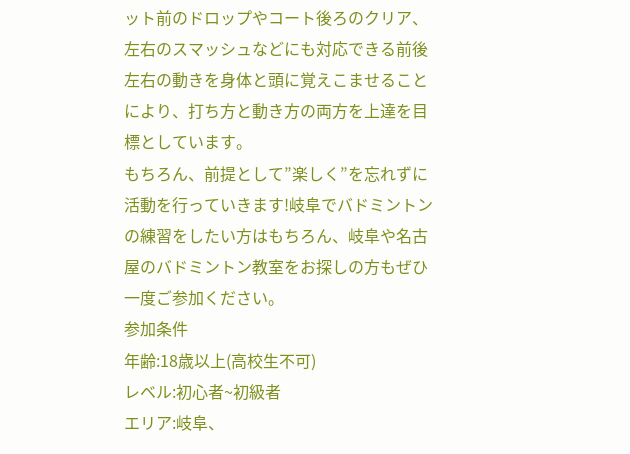ット前のドロップやコート後ろのクリア、左右のスマッシュなどにも対応できる前後左右の動きを身体と頭に覚えこませることにより、打ち方と動き方の両方を上達を目標としています。
もちろん、前提として”楽しく”を忘れずに活動を行っていきます!岐阜でバドミントンの練習をしたい方はもちろん、岐阜や名古屋のバドミントン教室をお探しの方もぜひ一度ご参加ください。
参加条件
年齢:18歳以上(高校生不可)
レベル:初心者~初級者
エリア:岐阜、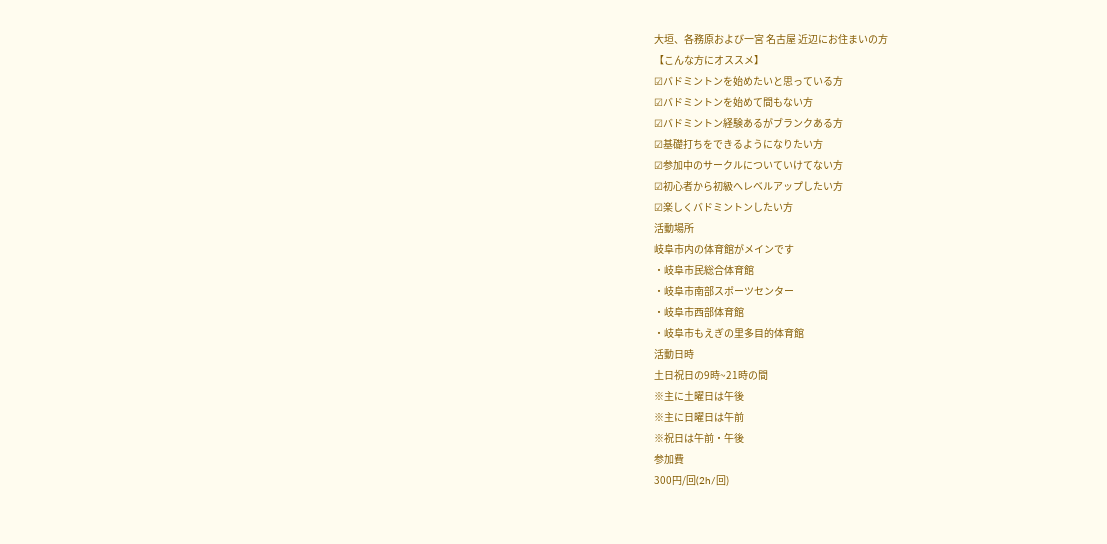大垣、各務原および一宮 名古屋 近辺にお住まいの方
【こんな方にオススメ】
☑バドミントンを始めたいと思っている方
☑バドミントンを始めて間もない方
☑バドミントン経験あるがブランクある方
☑基礎打ちをできるようになりたい方
☑参加中のサークルについていけてない方
☑初心者から初級へレベルアップしたい方
☑楽しくバドミントンしたい方
活動場所
岐阜市内の体育館がメインです
・岐阜市民総合体育館
・岐阜市南部スポーツセンター
・岐阜市西部体育館
・岐阜市もえぎの里多目的体育館
活動日時
土日祝日の9時~21時の間
※主に土曜日は午後
※主に日曜日は午前
※祝日は午前・午後
参加費
300円/回(2h/回)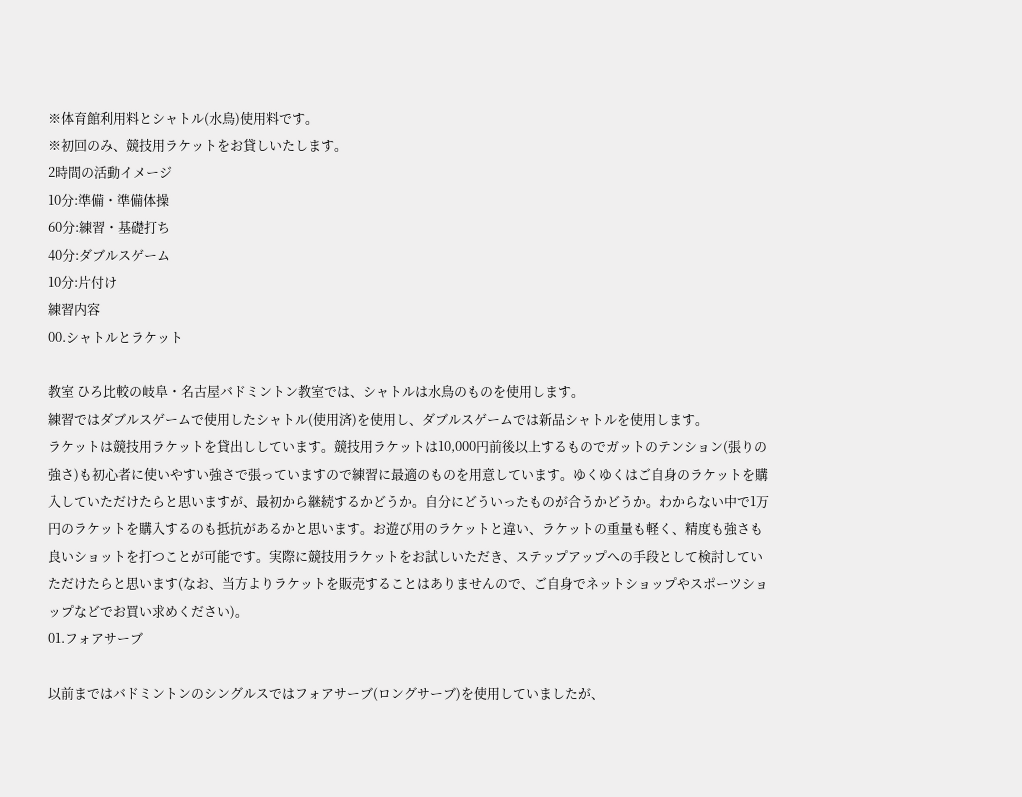※体育館利用料とシャトル(水鳥)使用料です。
※初回のみ、競技用ラケットをお貸しいたします。
2時間の活動イメージ
10分:準備・準備体操
60分:練習・基礎打ち
40分:ダブルスゲーム
10分:片付け
練習内容
00.シャトルとラケット

教室 ひろ比較の岐阜・名古屋バドミントン教室では、シャトルは水鳥のものを使用します。
練習ではダブルスゲームで使用したシャトル(使用済)を使用し、ダブルスゲームでは新品シャトルを使用します。
ラケットは競技用ラケットを貸出ししています。競技用ラケットは10,000円前後以上するものでガットのテンション(張りの強さ)も初心者に使いやすい強さで張っていますので練習に最適のものを用意しています。ゆくゆくはご自身のラケットを購入していただけたらと思いますが、最初から継続するかどうか。自分にどういったものが合うかどうか。わからない中で1万円のラケットを購入するのも抵抗があるかと思います。お遊び用のラケットと違い、ラケットの重量も軽く、精度も強さも良いショットを打つことが可能です。実際に競技用ラケットをお試しいただき、ステップアップへの手段として検討していただけたらと思います(なお、当方よりラケットを販売することはありませんので、ご自身でネットショップやスポーツショップなどでお買い求めください)。
01.フォアサーブ

以前まではバドミントンのシングルスではフォアサーブ(ロングサーブ)を使用していましたが、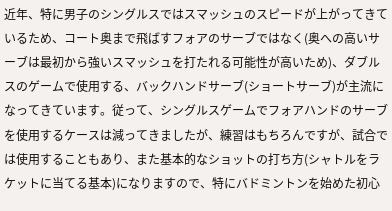近年、特に男子のシングルスではスマッシュのスピードが上がってきているため、コート奥まで飛ばすフォアのサーブではなく(奥への高いサーブは最初から強いスマッシュを打たれる可能性が高いため)、ダブルスのゲームで使用する、バックハンドサーブ(ショートサーブ)が主流になってきています。従って、シングルスゲームでフォアハンドのサーブを使用するケースは減ってきましたが、練習はもちろんですが、試合では使用することもあり、また基本的なショットの打ち方(シャトルをラケットに当てる基本)になりますので、特にバドミントンを始めた初心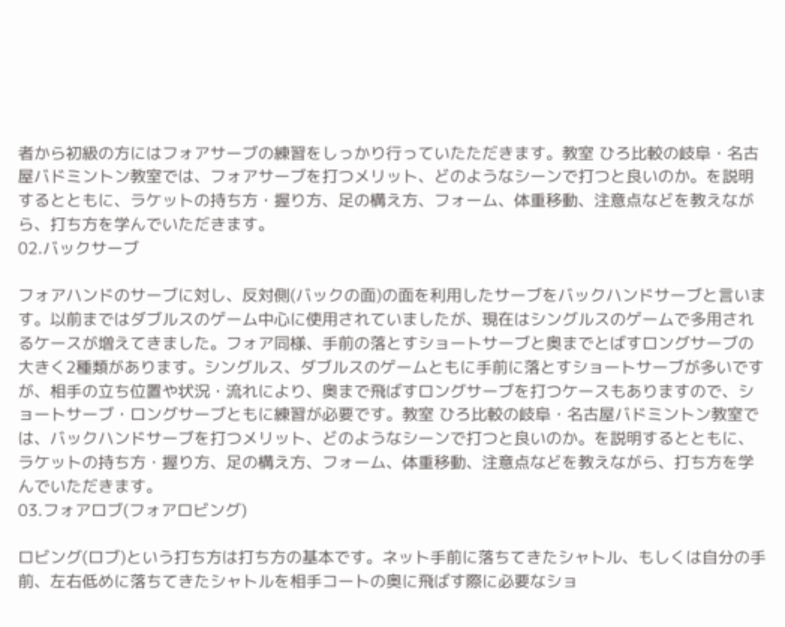者から初級の方にはフォアサーブの練習をしっかり行っていたただきます。教室 ひろ比較の岐阜・名古屋バドミントン教室では、フォアサーブを打つメリット、どのようなシーンで打つと良いのか。を説明するとともに、ラケットの持ち方・握り方、足の構え方、フォーム、体重移動、注意点などを教えながら、打ち方を学んでいただきます。
02.バックサーブ

フォアハンドのサーブに対し、反対側(バックの面)の面を利用したサーブをバックハンドサーブと言います。以前まではダブルスのゲーム中心に使用されていましたが、現在はシングルスのゲームで多用されるケースが増えてきました。フォア同様、手前の落とすショートサーブと奥までとばすロングサーブの大きく2種類があります。シングルス、ダブルスのゲームともに手前に落とすショートサーブが多いですが、相手の立ち位置や状況・流れにより、奥まで飛ばすロングサーブを打つケースもありますので、ショートサーブ・ロングサーブともに練習が必要です。教室 ひろ比較の岐阜・名古屋バドミントン教室では、バックハンドサーブを打つメリット、どのようなシーンで打つと良いのか。を説明するとともに、ラケットの持ち方・握り方、足の構え方、フォーム、体重移動、注意点などを教えながら、打ち方を学んでいただきます。
03.フォアロブ(フォアロビング)

ロビング(ロブ)という打ち方は打ち方の基本です。ネット手前に落ちてきたシャトル、もしくは自分の手前、左右低めに落ちてきたシャトルを相手コートの奥に飛ばす際に必要なショ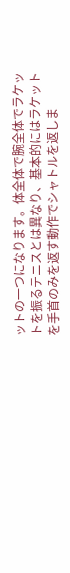ットの一つになります。体全体で腕全体でラケットを振るテニスとは異なり、基本的にはラケットを手首のみを返す動作でシャトルを返しま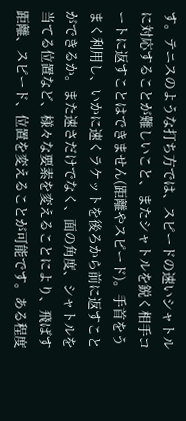す。テニスのような打ち方では、スピードの速いシャトルに対応することが難しいこと、またシャトルを鋭く相手コートに返すことはできません(距離やスピード)。手首をうまく利用し、いかに速くラケットを後ろから前に返すことができるか。また速さだけでなく、面の角度、シャトルを当てる位置など、様々な要素を変えることにより、飛ばす距離、スピード、位置を変えることが可能です。ある程度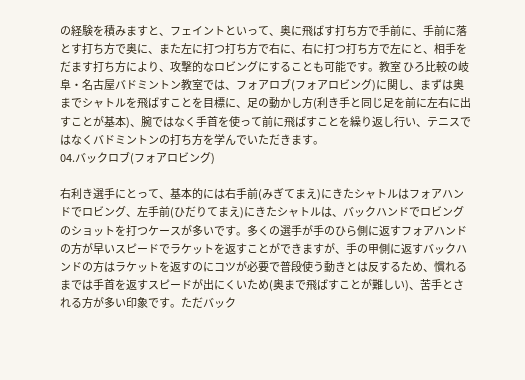の経験を積みますと、フェイントといって、奥に飛ばす打ち方で手前に、手前に落とす打ち方で奥に、また左に打つ打ち方で右に、右に打つ打ち方で左にと、相手をだます打ち方により、攻撃的なロビングにすることも可能です。教室 ひろ比較の岐阜・名古屋バドミントン教室では、フォアロブ(フォアロビング)に関し、まずは奥までシャトルを飛ばすことを目標に、足の動かし方(利き手と同じ足を前に左右に出すことが基本)、腕ではなく手首を使って前に飛ばすことを繰り返し行い、テニスではなくバドミントンの打ち方を学んでいただきます。
04.バックロブ(フォアロビング)

右利き選手にとって、基本的には右手前(みぎてまえ)にきたシャトルはフォアハンドでロビング、左手前(ひだりてまえ)にきたシャトルは、バックハンドでロビングのショットを打つケースが多いです。多くの選手が手のひら側に返すフォアハンドの方が早いスピードでラケットを返すことができますが、手の甲側に返すバックハンドの方はラケットを返すのにコツが必要で普段使う動きとは反するため、慣れるまでは手首を返すスピードが出にくいため(奥まで飛ばすことが難しい)、苦手とされる方が多い印象です。ただバック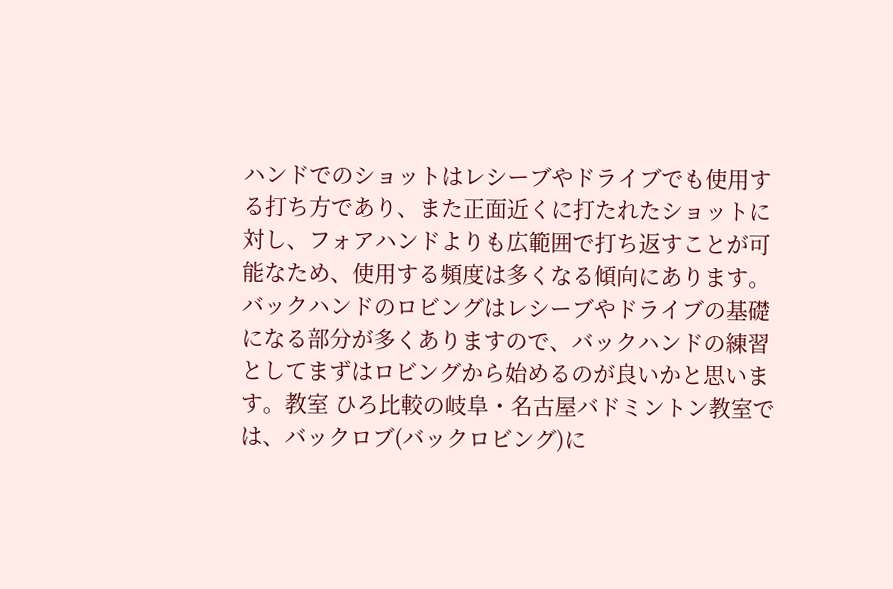ハンドでのショットはレシーブやドライブでも使用する打ち方であり、また正面近くに打たれたショットに対し、フォアハンドよりも広範囲で打ち返すことが可能なため、使用する頻度は多くなる傾向にあります。バックハンドのロビングはレシーブやドライブの基礎になる部分が多くありますので、バックハンドの練習としてまずはロビングから始めるのが良いかと思います。教室 ひろ比較の岐阜・名古屋バドミントン教室では、バックロブ(バックロビング)に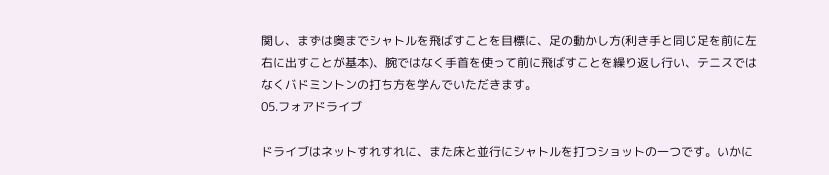関し、まずは奥までシャトルを飛ばすことを目標に、足の動かし方(利き手と同じ足を前に左右に出すことが基本)、腕ではなく手首を使って前に飛ばすことを繰り返し行い、テニスではなくバドミントンの打ち方を学んでいただきます。
05.フォアドライブ

ドライブはネットすれすれに、また床と並行にシャトルを打つショットの一つです。いかに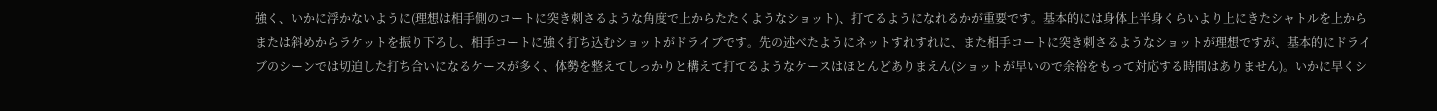強く、いかに浮かないように(理想は相手側のコートに突き刺さるような角度で上からたたくようなショット)、打てるようになれるかが重要です。基本的には身体上半身くらいより上にきたシャトルを上からまたは斜めからラケットを振り下ろし、相手コートに強く打ち込むショットがドライブです。先の述べたようにネットすれすれに、また相手コートに突き刺さるようなショットが理想ですが、基本的にドライブのシーンでは切迫した打ち合いになるケースが多く、体勢を整えてしっかりと構えて打てるようなケースはほとんどありまえん(ショットが早いので余裕をもって対応する時間はありません)。いかに早くシ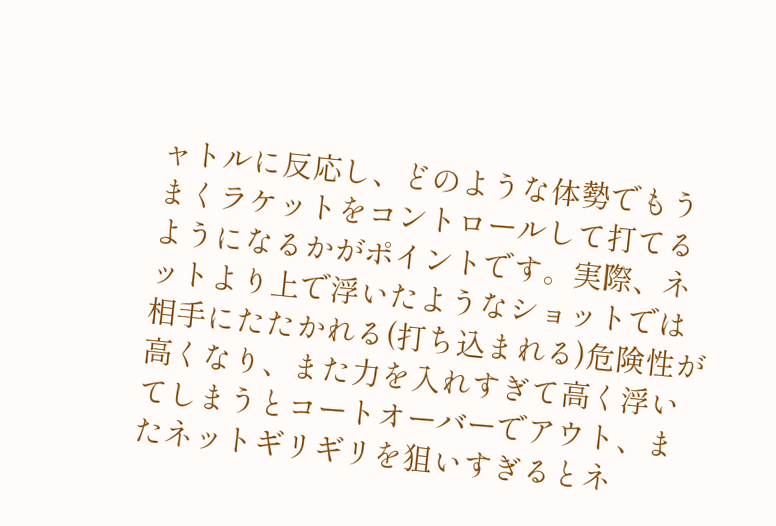ャトルに反応し、どのような体勢でもうまくラケットをコントロールして打てるようになるかがポイントです。実際、ネットより上で浮いたようなショットでは相手にたたかれる(打ち込まれる)危険性が高くなり、また力を入れすぎて高く浮いてしまうとコートオーバーでアウト、またネットギリギリを狙いすぎるとネ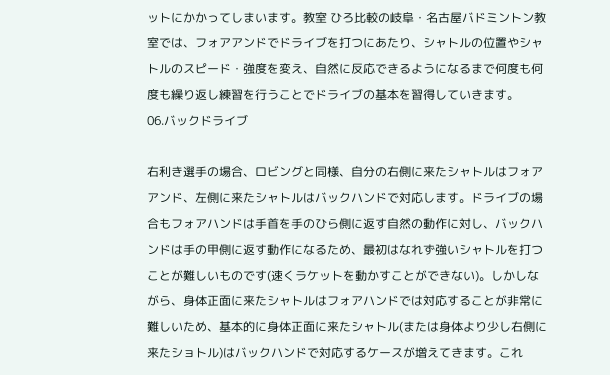ットにかかってしまいます。教室 ひろ比較の岐阜・名古屋バドミントン教室では、フォアアンドでドライブを打つにあたり、シャトルの位置やシャトルのスピード・強度を変え、自然に反応できるようになるまで何度も何度も繰り返し練習を行うことでドライブの基本を習得していきます。
06.バックドライブ

右利き選手の場合、ロビングと同様、自分の右側に来たシャトルはフォアアンド、左側に来たシャトルはバックハンドで対応します。ドライブの場合もフォアハンドは手首を手のひら側に返す自然の動作に対し、バックハンドは手の甲側に返す動作になるため、最初はなれず強いシャトルを打つことが難しいものです(速くラケットを動かすことができない)。しかしながら、身体正面に来たシャトルはフォアハンドでは対応することが非常に難しいため、基本的に身体正面に来たシャトル(または身体より少し右側に来たショトル)はバックハンドで対応するケースが増えてきます。これ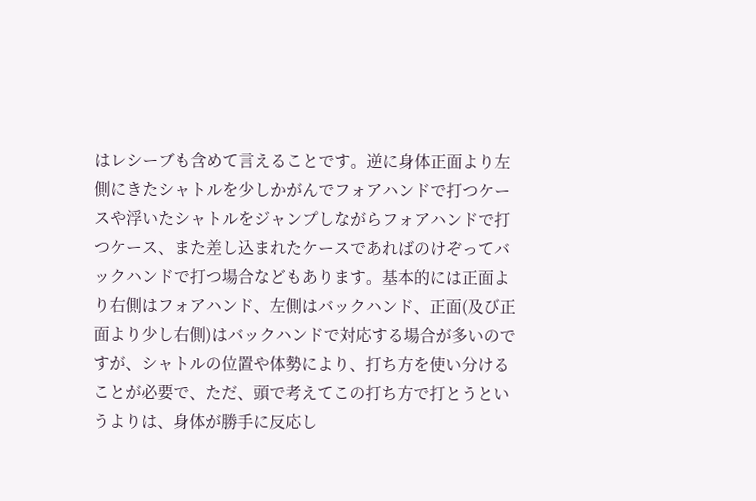はレシーブも含めて言えることです。逆に身体正面より左側にきたシャトルを少しかがんでフォアハンドで打つケースや浮いたシャトルをジャンプしながらフォアハンドで打つケース、また差し込まれたケースであればのけぞってバックハンドで打つ場合などもあります。基本的には正面より右側はフォアハンド、左側はバックハンド、正面(及び正面より少し右側)はバックハンドで対応する場合が多いのですが、シャトルの位置や体勢により、打ち方を使い分けることが必要で、ただ、頭で考えてこの打ち方で打とうというよりは、身体が勝手に反応し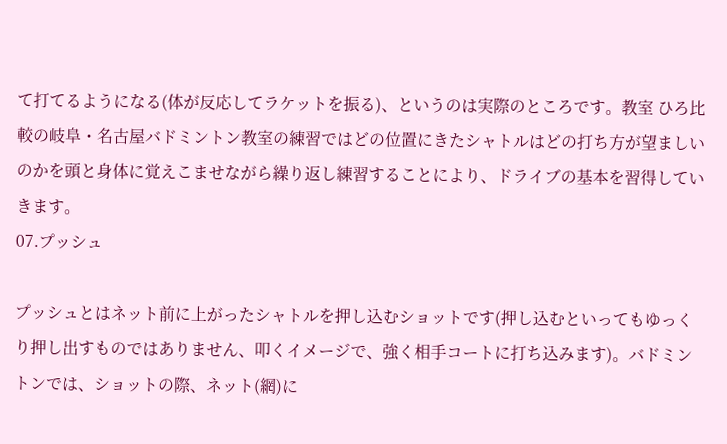て打てるようになる(体が反応してラケットを振る)、というのは実際のところです。教室 ひろ比較の岐阜・名古屋バドミントン教室の練習ではどの位置にきたシャトルはどの打ち方が望ましいのかを頭と身体に覚えこませながら繰り返し練習することにより、ドライブの基本を習得していきます。
07.プッシュ

プッシュとはネット前に上がったシャトルを押し込むショットです(押し込むといってもゆっくり押し出すものではありません、叩くイメージで、強く相手コートに打ち込みます)。バドミントンでは、ショットの際、ネット(網)に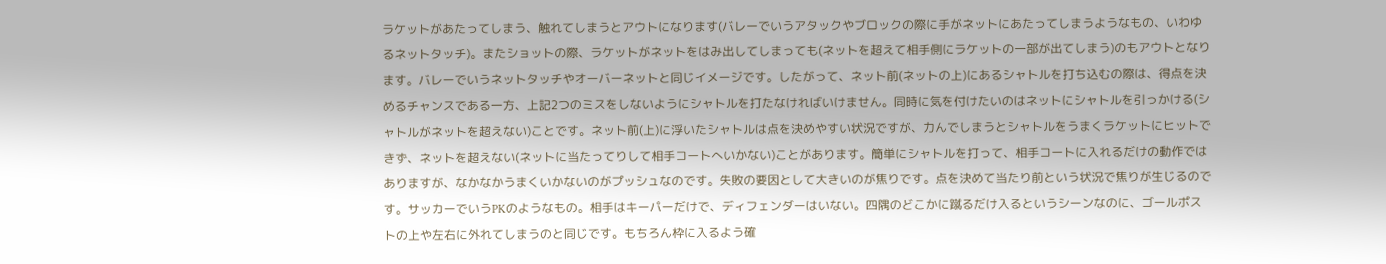ラケットがあたってしまう、触れてしまうとアウトになります(バレーでいうアタックやブロックの際に手がネットにあたってしまうようなもの、いわゆるネットタッチ)。またショットの際、ラケットがネットをはみ出してしまっても(ネットを超えて相手側にラケットの一部が出てしまう)のもアウトとなります。バレーでいうネットタッチやオーバーネットと同じイメージです。したがって、ネット前(ネットの上)にあるシャトルを打ち込むの際は、得点を決めるチャンスである一方、上記2つのミスをしないようにシャトルを打たなければいけません。同時に気を付けたいのはネットにシャトルを引っかける(シャトルがネットを超えない)ことです。ネット前(上)に浮いたシャトルは点を決めやすい状況ですが、力んでしまうとシャトルをうまくラケットにヒットできず、ネットを超えない(ネットに当たってりして相手コートへいかない)ことがあります。簡単にシャトルを打って、相手コートに入れるだけの動作ではありますが、なかなかうまくいかないのがプッシュなのです。失敗の要因として大きいのが焦りです。点を決めて当たり前という状況で焦りが生じるのです。サッカーでいうPKのようなもの。相手はキーパーだけで、ディフェンダーはいない。四隅のどこかに蹴るだけ入るというシーンなのに、ゴールポストの上や左右に外れてしまうのと同じです。もちろん枠に入るよう確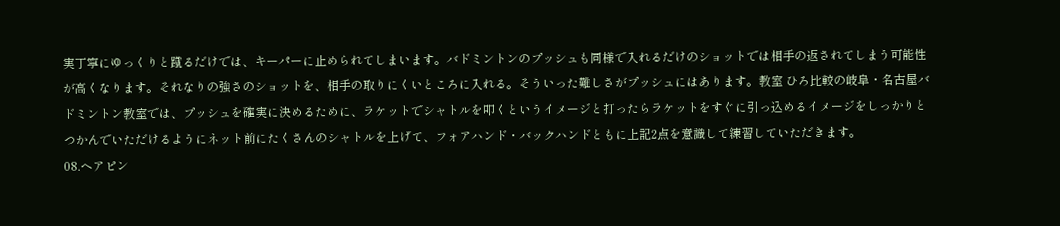実丁寧にゆっくりと蹴るだけでは、キーパーに止められてしまいます。バドミントンのプッシュも同様で入れるだけのショットでは相手の返されてしまう可能性が高くなります。それなりの強さのショットを、相手の取りにくいところに入れる。そういった難しさがプッシュにはあります。教室 ひろ比較の岐阜・名古屋バドミントン教室では、プッシュを確実に決めるために、ラケットでシャトルを叩くというイメージと打ったらラケットをすぐに引っ込めるイメージをしっかりとつかんでいただけるようにネット前にたくさんのシャトルを上げて、フォアハンド・バックハンドともに上記2点を意識して練習していただきます。
08.ヘアピン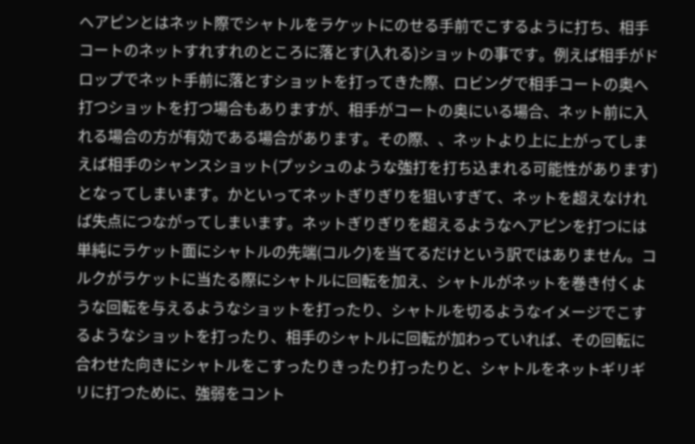ヘアピンとはネット際でシャトルをラケットにのせる手前でこするように打ち、相手コートのネットすれすれのところに落とす(入れる)ショットの事です。例えば相手がドロップでネット手前に落とすショットを打ってきた際、ロビングで相手コートの奥へ打つショットを打つ場合もありますが、相手がコートの奥にいる場合、ネット前に入れる場合の方が有効である場合があります。その際、、ネットより上に上がってしまえば相手のシャンスショット(プッシュのような強打を打ち込まれる可能性があります)となってしまいます。かといってネットぎりぎりを狙いすぎて、ネットを超えなければ失点につながってしまいます。ネットぎりぎりを超えるようなヘアピンを打つには単純にラケット面にシャトルの先端(コルク)を当てるだけという訳ではありません。コルクがラケットに当たる際にシャトルに回転を加え、シャトルがネットを巻き付くような回転を与えるようなショットを打ったり、シャトルを切るようなイメージでこするようなショットを打ったり、相手のシャトルに回転が加わっていれば、その回転に合わせた向きにシャトルをこすったりきったり打ったりと、シャトルをネットギリギリに打つために、強弱をコント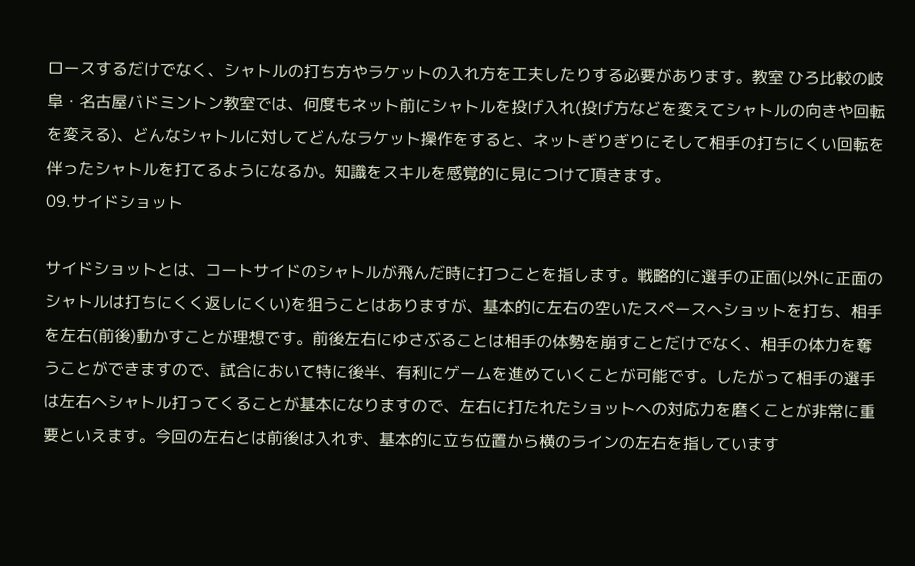ロースするだけでなく、シャトルの打ち方やラケットの入れ方を工夫したりする必要があります。教室 ひろ比較の岐阜・名古屋バドミントン教室では、何度もネット前にシャトルを投げ入れ(投げ方などを変えてシャトルの向きや回転を変える)、どんなシャトルに対してどんなラケット操作をすると、ネットぎりぎりにそして相手の打ちにくい回転を伴ったシャトルを打てるようになるか。知識をスキルを感覚的に見につけて頂きます。
09.サイドショット

サイドショットとは、コートサイドのシャトルが飛んだ時に打つことを指します。戦略的に選手の正面(以外に正面のシャトルは打ちにくく返しにくい)を狙うことはありますが、基本的に左右の空いたスペースへショットを打ち、相手を左右(前後)動かすことが理想です。前後左右にゆさぶることは相手の体勢を崩すことだけでなく、相手の体力を奪うことができますので、試合において特に後半、有利にゲームを進めていくことが可能です。したがって相手の選手は左右へシャトル打ってくることが基本になりますので、左右に打たれたショットへの対応力を磨くことが非常に重要といえます。今回の左右とは前後は入れず、基本的に立ち位置から横のラインの左右を指しています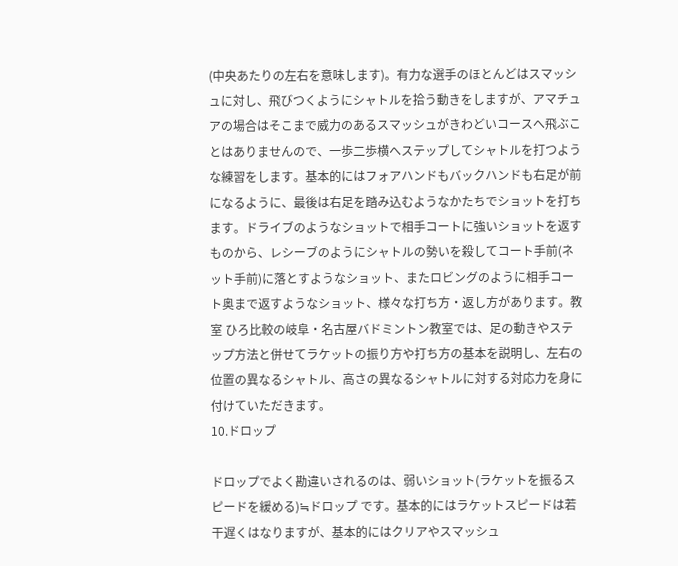(中央あたりの左右を意味します)。有力な選手のほとんどはスマッシュに対し、飛びつくようにシャトルを拾う動きをしますが、アマチュアの場合はそこまで威力のあるスマッシュがきわどいコースへ飛ぶことはありませんので、一歩二歩横へステップしてシャトルを打つような練習をします。基本的にはフォアハンドもバックハンドも右足が前になるように、最後は右足を踏み込むようなかたちでショットを打ちます。ドライブのようなショットで相手コートに強いショットを返すものから、レシーブのようにシャトルの勢いを殺してコート手前(ネット手前)に落とすようなショット、またロビングのように相手コート奥まで返すようなショット、様々な打ち方・返し方があります。教室 ひろ比較の岐阜・名古屋バドミントン教室では、足の動きやステップ方法と併せてラケットの振り方や打ち方の基本を説明し、左右の位置の異なるシャトル、高さの異なるシャトルに対する対応力を身に付けていただきます。
10.ドロップ

ドロップでよく勘違いされるのは、弱いショット(ラケットを振るスピードを緩める)≒ドロップ です。基本的にはラケットスピードは若干遅くはなりますが、基本的にはクリアやスマッシュ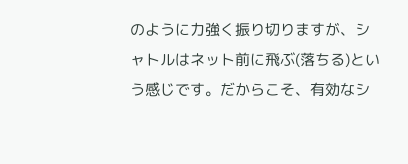のように力強く振り切りますが、シャトルはネット前に飛ぶ(落ちる)という感じです。だからこそ、有効なシ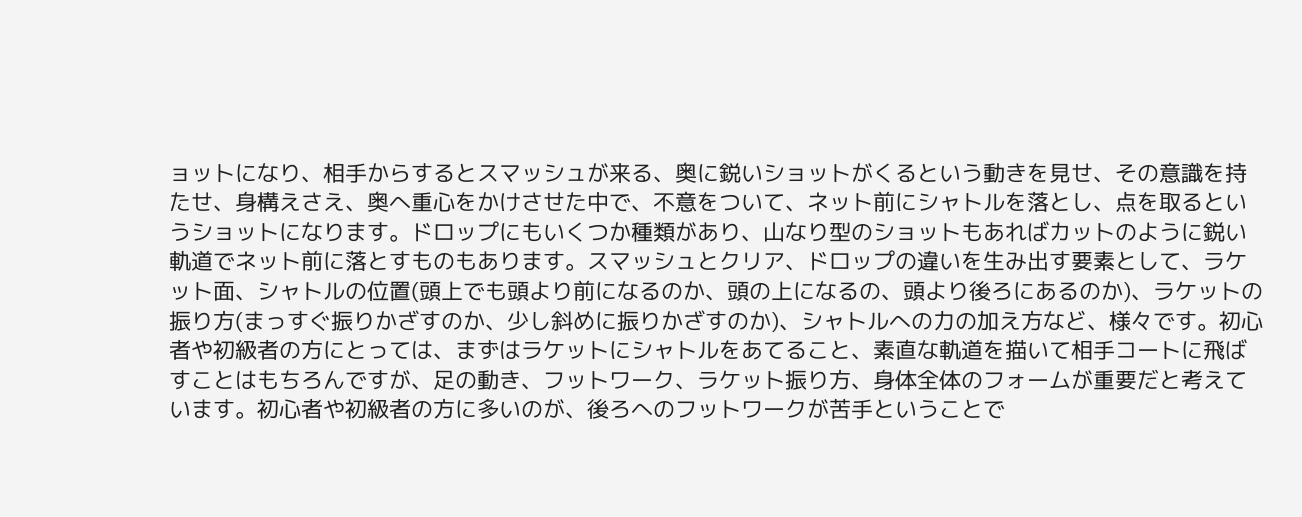ョットになり、相手からするとスマッシュが来る、奥に鋭いショットがくるという動きを見せ、その意識を持たせ、身構えさえ、奥へ重心をかけさせた中で、不意をついて、ネット前にシャトルを落とし、点を取るというショットになります。ドロップにもいくつか種類があり、山なり型のショットもあればカットのように鋭い軌道でネット前に落とすものもあります。スマッシュとクリア、ドロップの違いを生み出す要素として、ラケット面、シャトルの位置(頭上でも頭より前になるのか、頭の上になるの、頭より後ろにあるのか)、ラケットの振り方(まっすぐ振りかざすのか、少し斜めに振りかざすのか)、シャトルへの力の加え方など、様々です。初心者や初級者の方にとっては、まずはラケットにシャトルをあてること、素直な軌道を描いて相手コートに飛ばすことはもちろんですが、足の動き、フットワーク、ラケット振り方、身体全体のフォームが重要だと考えています。初心者や初級者の方に多いのが、後ろへのフットワークが苦手ということで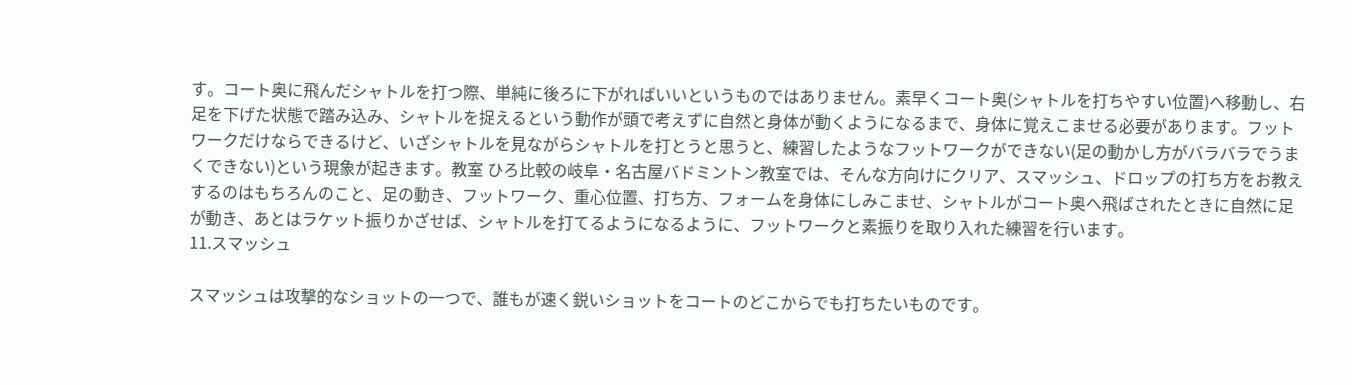す。コート奥に飛んだシャトルを打つ際、単純に後ろに下がればいいというものではありません。素早くコート奥(シャトルを打ちやすい位置)へ移動し、右足を下げた状態で踏み込み、シャトルを捉えるという動作が頭で考えずに自然と身体が動くようになるまで、身体に覚えこませる必要があります。フットワークだけならできるけど、いざシャトルを見ながらシャトルを打とうと思うと、練習したようなフットワークができない(足の動かし方がバラバラでうまくできない)という現象が起きます。教室 ひろ比較の岐阜・名古屋バドミントン教室では、そんな方向けにクリア、スマッシュ、ドロップの打ち方をお教えするのはもちろんのこと、足の動き、フットワーク、重心位置、打ち方、フォームを身体にしみこませ、シャトルがコート奥へ飛ばされたときに自然に足が動き、あとはラケット振りかざせば、シャトルを打てるようになるように、フットワークと素振りを取り入れた練習を行います。
11.スマッシュ

スマッシュは攻撃的なショットの一つで、誰もが速く鋭いショットをコートのどこからでも打ちたいものです。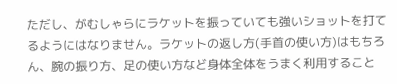ただし、がむしゃらにラケットを振っていても強いショットを打てるようにはなりません。ラケットの返し方(手首の使い方)はもちろん、腕の振り方、足の使い方など身体全体をうまく利用すること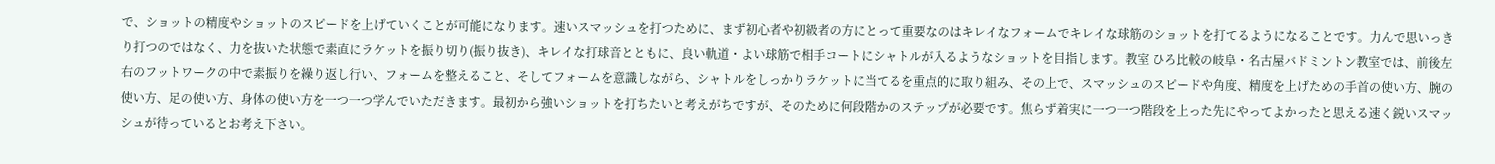で、ショットの精度やショットのスピードを上げていくことが可能になります。速いスマッシュを打つために、まず初心者や初級者の方にとって重要なのはキレイなフォームでキレイな球筋のショットを打てるようになることです。力んで思いっきり打つのではなく、力を抜いた状態で素直にラケットを振り切り(振り抜き)、キレイな打球音とともに、良い軌道・よい球筋で相手コートにシャトルが入るようなショットを目指します。教室 ひろ比較の岐阜・名古屋バドミントン教室では、前後左右のフットワークの中で素振りを繰り返し行い、フォームを整えること、そしてフォームを意識しながら、シャトルをしっかりラケットに当てるを重点的に取り組み、その上で、スマッシュのスピードや角度、精度を上げための手首の使い方、腕の使い方、足の使い方、身体の使い方を一つ一つ学んでいただきます。最初から強いショットを打ちたいと考えがちですが、そのために何段階かのステップが必要です。焦らず着実に一つ一つ階段を上った先にやってよかったと思える速く鋭いスマッシュが待っているとお考え下さい。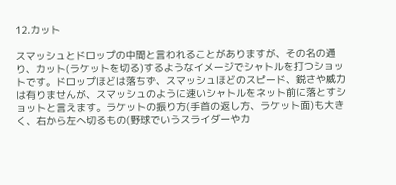12.カット

スマッシュとドロップの中間と言われることがありますが、その名の通り、カット(ラケットを切る)するようなイメージでシャトルを打つショットです。ドロップほどは落ちず、スマッシュほどのスピード、鋭さや威力は有りませんが、スマッシュのように速いシャトルをネット前に落とすショットと言えます。ラケットの振り方(手首の返し方、ラケット面)も大きく、右から左へ切るもの(野球でいうスライダーやカ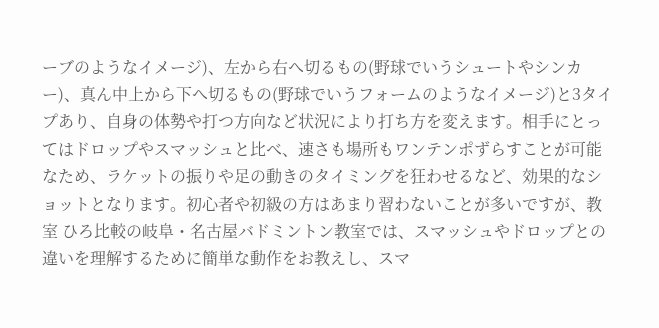ーブのようなイメージ)、左から右へ切るもの(野球でいうシュートやシンカー)、真ん中上から下へ切るもの(野球でいうフォームのようなイメージ)と3タイプあり、自身の体勢や打つ方向など状況により打ち方を変えます。相手にとってはドロップやスマッシュと比べ、速さも場所もワンテンポずらすことが可能なため、ラケットの振りや足の動きのタイミングを狂わせるなど、効果的なショットとなります。初心者や初級の方はあまり習わないことが多いですが、教室 ひろ比較の岐阜・名古屋バドミントン教室では、スマッシュやドロップとの違いを理解するために簡単な動作をお教えし、スマ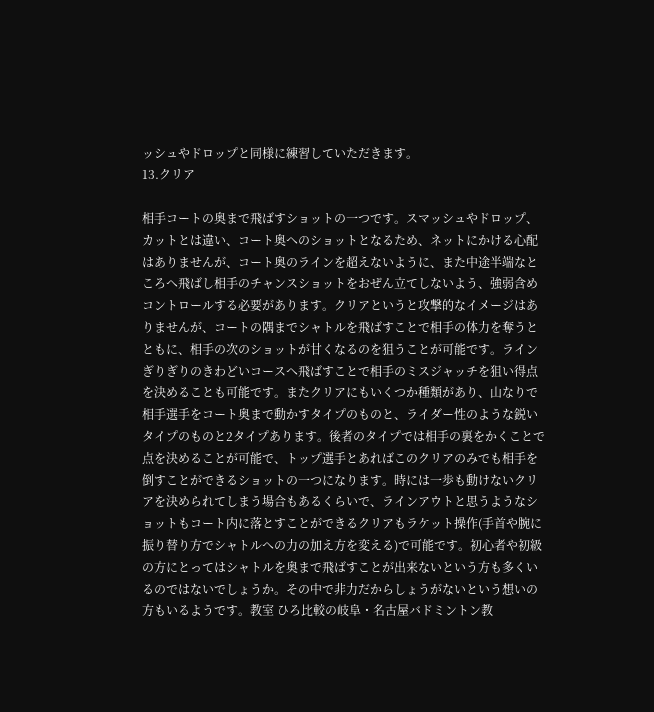ッシュやドロップと同様に練習していただきます。
13.クリア

相手コートの奥まで飛ばすショットの一つです。スマッシュやドロップ、カットとは違い、コート奥へのショットとなるため、ネットにかける心配はありませんが、コート奥のラインを超えないように、また中途半端なところへ飛ばし相手のチャンスショットをおぜん立てしないよう、強弱含めコントロールする必要があります。クリアというと攻撃的なイメージはありませんが、コートの隅までシャトルを飛ばすことで相手の体力を奪うとともに、相手の次のショットが甘くなるのを狙うことが可能です。ラインぎりぎりのきわどいコースへ飛ばすことで相手のミスジャッチを狙い得点を決めることも可能です。またクリアにもいくつか種類があり、山なりで相手選手をコート奥まで動かすタイプのものと、ライダー性のような鋭いタイプのものと2タイプあります。後者のタイプでは相手の裏をかくことで点を決めることが可能で、トップ選手とあればこのクリアのみでも相手を倒すことができるショットの一つになります。時には一歩も動けないクリアを決められてしまう場合もあるくらいで、ラインアウトと思うようなショットもコート内に落とすことができるクリアもラケット操作(手首や腕に振り替り方でシャトルへの力の加え方を変える)で可能です。初心者や初級の方にとってはシャトルを奥まで飛ばすことが出来ないという方も多くいるのではないでしょうか。その中で非力だからしょうがないという想いの方もいるようです。教室 ひろ比較の岐阜・名古屋バドミントン教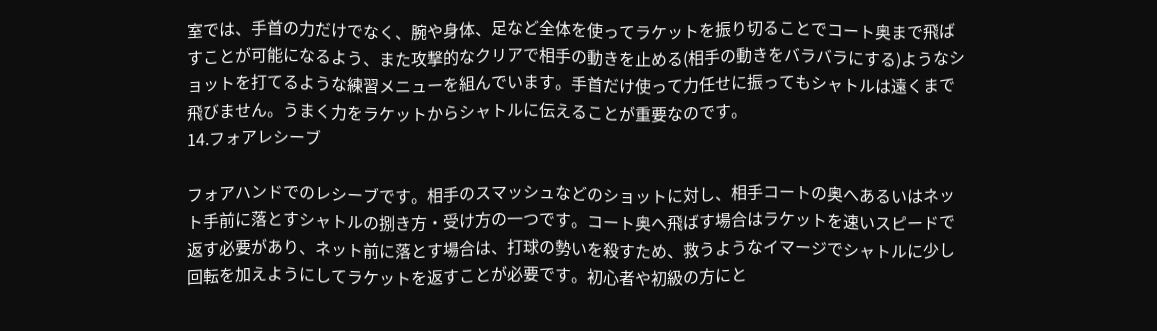室では、手首の力だけでなく、腕や身体、足など全体を使ってラケットを振り切ることでコート奥まで飛ばすことが可能になるよう、また攻撃的なクリアで相手の動きを止める(相手の動きをバラバラにする)ようなショットを打てるような練習メニューを組んでいます。手首だけ使って力任せに振ってもシャトルは遠くまで飛びません。うまく力をラケットからシャトルに伝えることが重要なのです。
14.フォアレシーブ

フォアハンドでのレシーブです。相手のスマッシュなどのショットに対し、相手コートの奥へあるいはネット手前に落とすシャトルの捌き方・受け方の一つです。コート奥へ飛ばす場合はラケットを速いスピードで返す必要があり、ネット前に落とす場合は、打球の勢いを殺すため、救うようなイマージでシャトルに少し回転を加えようにしてラケットを返すことが必要です。初心者や初級の方にと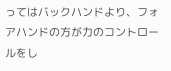ってはバックハンドより、フォアハンドの方が力のコントロールをし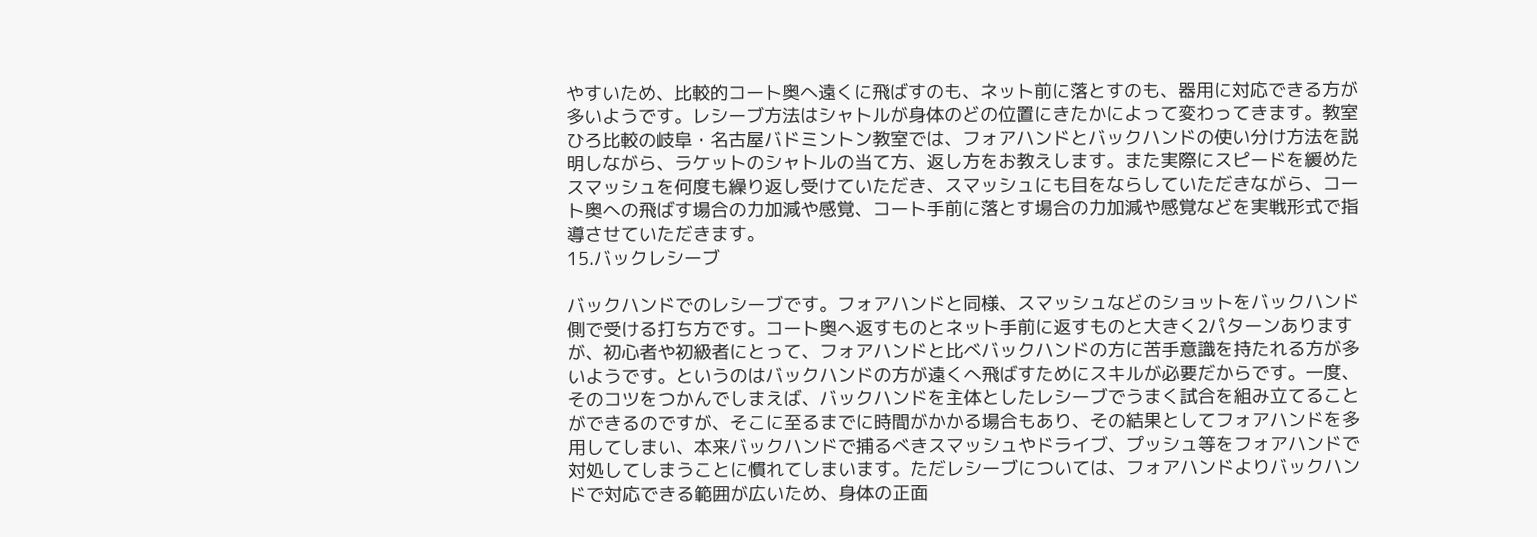やすいため、比較的コート奥へ遠くに飛ばすのも、ネット前に落とすのも、器用に対応できる方が多いようです。レシーブ方法はシャトルが身体のどの位置にきたかによって変わってきます。教室 ひろ比較の岐阜・名古屋バドミントン教室では、フォアハンドとバックハンドの使い分け方法を説明しながら、ラケットのシャトルの当て方、返し方をお教えします。また実際にスピードを緩めたスマッシュを何度も繰り返し受けていただき、スマッシュにも目をならしていただきながら、コート奥への飛ばす場合の力加減や感覚、コート手前に落とす場合の力加減や感覚などを実戦形式で指導させていただきます。
15.バックレシーブ

バックハンドでのレシーブです。フォアハンドと同様、スマッシュなどのショットをバックハンド側で受ける打ち方です。コート奥へ返すものとネット手前に返すものと大きく2パターンありますが、初心者や初級者にとって、フォアハンドと比べバックハンドの方に苦手意識を持たれる方が多いようです。というのはバックハンドの方が遠くへ飛ばすためにスキルが必要だからです。一度、そのコツをつかんでしまえば、バックハンドを主体としたレシーブでうまく試合を組み立てることができるのですが、そこに至るまでに時間がかかる場合もあり、その結果としてフォアハンドを多用してしまい、本来バックハンドで捕るべきスマッシュやドライブ、プッシュ等をフォアハンドで対処してしまうことに慣れてしまいます。ただレシーブについては、フォアハンドよりバックハンドで対応できる範囲が広いため、身体の正面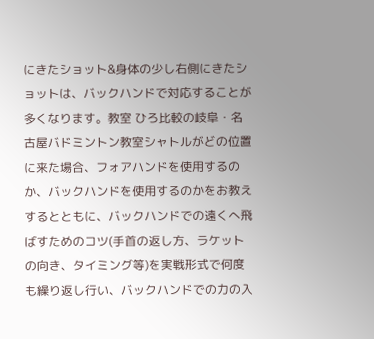にきたショット&身体の少し右側にきたショットは、バックハンドで対応することが多くなります。教室 ひろ比較の岐阜・名古屋バドミントン教室シャトルがどの位置に来た場合、フォアハンドを使用するのか、バックハンドを使用するのかをお教えするとともに、バックハンドでの遠くへ飛ばすためのコツ(手首の返し方、ラケットの向き、タイミング等)を実戦形式で何度も繰り返し行い、バックハンドでの力の入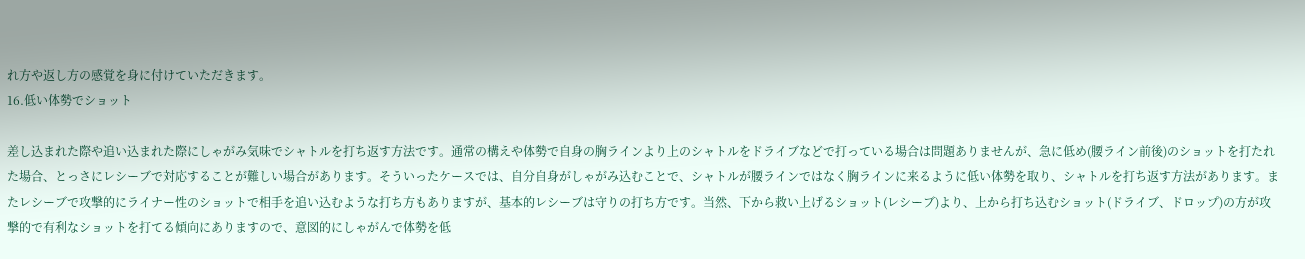れ方や返し方の感覚を身に付けていただきます。
16.低い体勢でショット

差し込まれた際や追い込まれた際にしゃがみ気味でシャトルを打ち返す方法です。通常の構えや体勢で自身の胸ラインより上のシャトルをドライブなどで打っている場合は問題ありませんが、急に低め(腰ライン前後)のショットを打たれた場合、とっさにレシーブで対応することが難しい場合があります。そういったケースでは、自分自身がしゃがみ込むことで、シャトルが腰ラインではなく胸ラインに来るように低い体勢を取り、シャトルを打ち返す方法があります。またレシーブで攻撃的にライナー性のショットで相手を追い込むような打ち方もありますが、基本的レシーブは守りの打ち方です。当然、下から救い上げるショット(レシーブ)より、上から打ち込むショット(ドライブ、ドロップ)の方が攻撃的で有利なショットを打てる傾向にありますので、意図的にしゃがんで体勢を低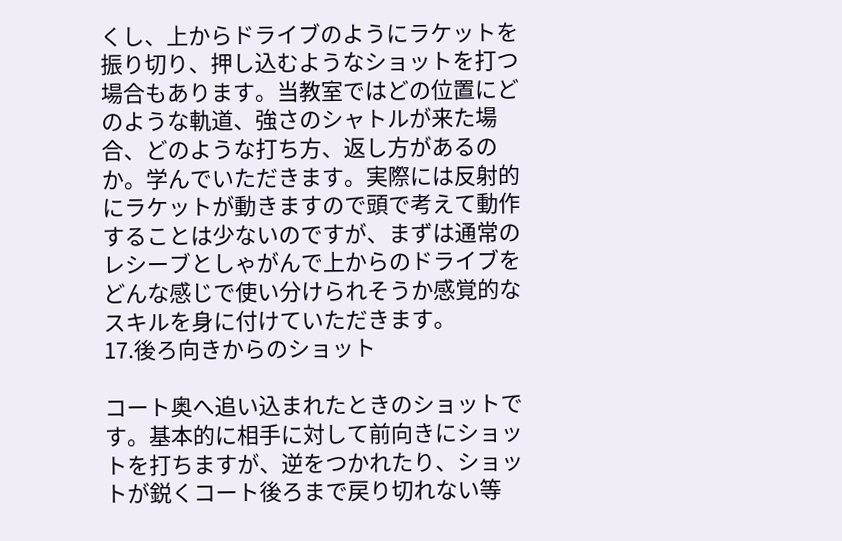くし、上からドライブのようにラケットを振り切り、押し込むようなショットを打つ場合もあります。当教室ではどの位置にどのような軌道、強さのシャトルが来た場合、どのような打ち方、返し方があるのか。学んでいただきます。実際には反射的にラケットが動きますので頭で考えて動作することは少ないのですが、まずは通常のレシーブとしゃがんで上からのドライブをどんな感じで使い分けられそうか感覚的なスキルを身に付けていただきます。
17.後ろ向きからのショット

コート奥へ追い込まれたときのショットです。基本的に相手に対して前向きにショットを打ちますが、逆をつかれたり、ショットが鋭くコート後ろまで戻り切れない等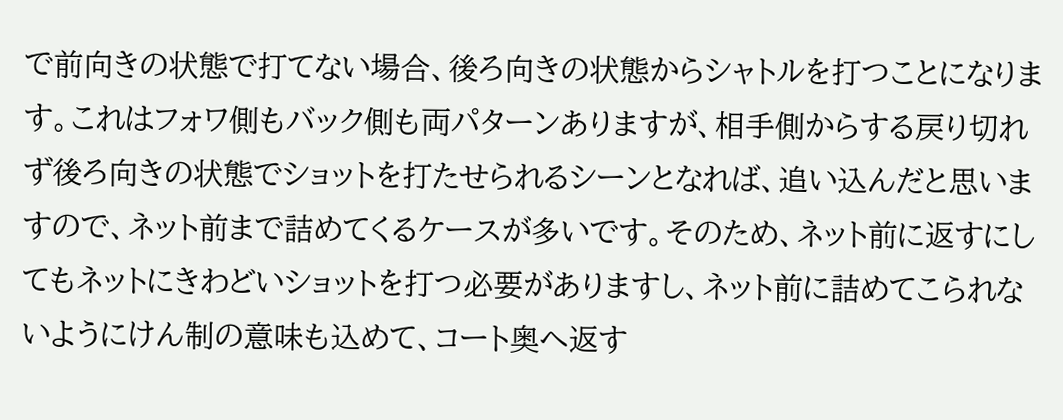で前向きの状態で打てない場合、後ろ向きの状態からシャトルを打つことになります。これはフォワ側もバック側も両パターンありますが、相手側からする戻り切れず後ろ向きの状態でショットを打たせられるシーンとなれば、追い込んだと思いますので、ネット前まで詰めてくるケースが多いです。そのため、ネット前に返すにしてもネットにきわどいショットを打つ必要がありますし、ネット前に詰めてこられないようにけん制の意味も込めて、コート奥へ返す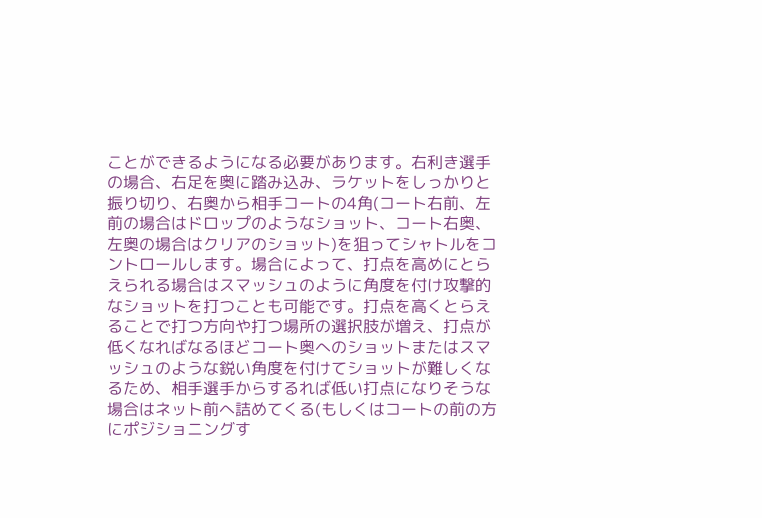ことができるようになる必要があります。右利き選手の場合、右足を奥に踏み込み、ラケットをしっかりと振り切り、右奥から相手コートの4角(コート右前、左前の場合はドロップのようなショット、コート右奥、左奥の場合はクリアのショット)を狙ってシャトルをコントロールします。場合によって、打点を高めにとらえられる場合はスマッシュのように角度を付け攻撃的なショットを打つことも可能です。打点を高くとらえることで打つ方向や打つ場所の選択肢が増え、打点が低くなればなるほどコート奥へのショットまたはスマッシュのような鋭い角度を付けてショットが難しくなるため、相手選手からするれば低い打点になりそうな場合はネット前へ詰めてくる(もしくはコートの前の方にポジショニングす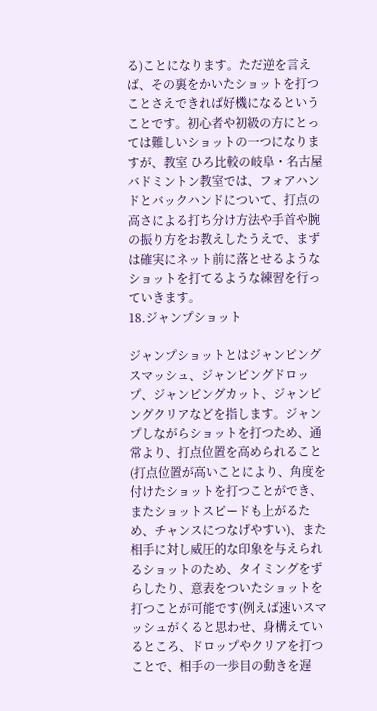る)ことになります。ただ逆を言えば、その裏をかいたショットを打つことさえできれば好機になるということです。初心者や初級の方にとっては難しいショットの一つになりますが、教室 ひろ比較の岐阜・名古屋バドミントン教室では、フォアハンドとバックハンドについて、打点の高さによる打ち分け方法や手首や腕の振り方をお教えしたうえで、まずは確実にネット前に落とせるようなショットを打てるような練習を行っていきます。
18.ジャンプショット

ジャンプショットとはジャンピングスマッシュ、ジャンピングドロップ、ジャンピングカット、ジャンピングクリアなどを指します。ジャンプしながらショットを打つため、通常より、打点位置を高められること(打点位置が高いことにより、角度を付けたショットを打つことができ、またショットスピードも上がるため、チャンスにつなげやすい)、また相手に対し威圧的な印象を与えられるショットのため、タイミングをずらしたり、意表をついたショットを打つことが可能です(例えば速いスマッシュがくると思わせ、身構えているところ、ドロップやクリアを打つことで、相手の一歩目の動きを遅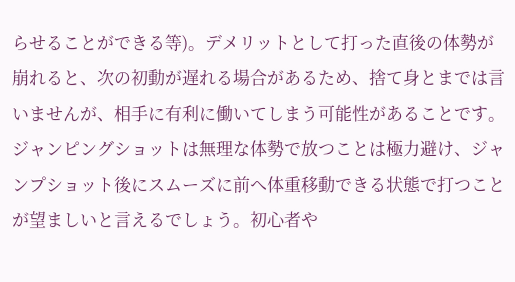らせることができる等)。デメリットとして打った直後の体勢が崩れると、次の初動が遅れる場合があるため、捨て身とまでは言いませんが、相手に有利に働いてしまう可能性があることです。ジャンピングショットは無理な体勢で放つことは極力避け、ジャンプショット後にスムーズに前へ体重移動できる状態で打つことが望ましいと言えるでしょう。初心者や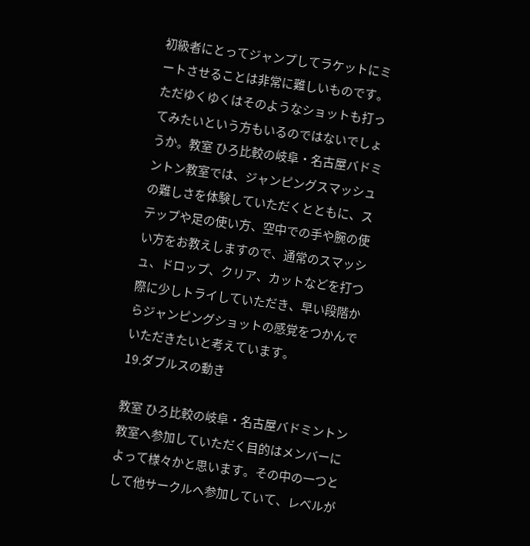初級者にとってジャンプしてラケットにミートさせることは非常に難しいものです。ただゆくゆくはそのようなショットも打ってみたいという方もいるのではないでしょうか。教室 ひろ比較の岐阜・名古屋バドミントン教室では、ジャンピングスマッシュの難しさを体験していただくとともに、ステップや足の使い方、空中での手や腕の使い方をお教えしますので、通常のスマッシュ、ドロップ、クリア、カットなどを打つ際に少しトライしていただき、早い段階からジャンピングショットの感覚をつかんでいただきたいと考えています。
19.ダブルスの動き

教室 ひろ比較の岐阜・名古屋バドミントン教室へ参加していただく目的はメンバーによって様々かと思います。その中の一つとして他サークルへ参加していて、レベルが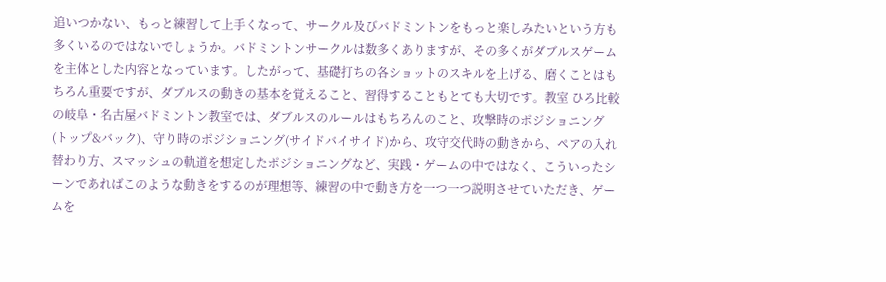追いつかない、もっと練習して上手くなって、サークル及びバドミントンをもっと楽しみたいという方も多くいるのではないでしょうか。バドミントンサークルは数多くありますが、その多くがダブルスゲームを主体とした内容となっています。したがって、基礎打ちの各ショットのスキルを上げる、磨くことはもちろん重要ですが、ダブルスの動きの基本を覚えること、習得することもとても大切です。教室 ひろ比較の岐阜・名古屋バドミントン教室では、ダブルスのルールはもちろんのこと、攻撃時のポジショニング(トップ&バック)、守り時のポジショニング(サイドバイサイド)から、攻守交代時の動きから、ペアの入れ替わり方、スマッシュの軌道を想定したポジショニングなど、実践・ゲームの中ではなく、こういったシーンであればこのような動きをするのが理想等、練習の中で動き方を一つ一つ説明させていただき、ゲームを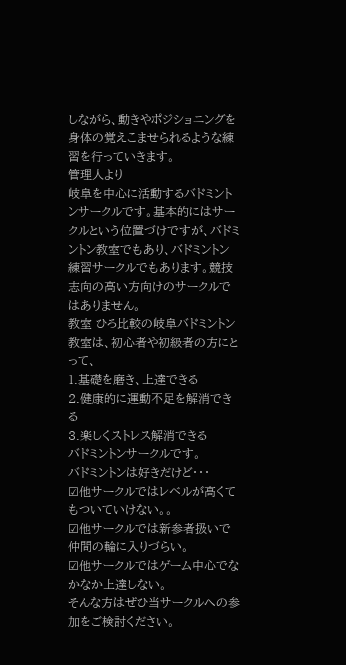しながら、動きやポジショニングを身体の覚えこませられるような練習を行っていきます。
管理人より
岐阜を中心に活動するバドミントンサークルです。基本的にはサークルという位置づけですが、バドミントン教室でもあり、バドミントン練習サークルでもあります。競技志向の高い方向けのサークルではありません。
教室 ひろ比較の岐阜バドミントン教室は、初心者や初級者の方にとって、
1.基礎を磨き、上達できる
2.健康的に運動不足を解消できる
3.楽しくストレス解消できる
バドミントンサークルです。
バドミントンは好きだけど・・・
☑他サークルではレベルが高くてもついていけない。。
☑他サークルでは新参者扱いで仲間の輪に入りづらい。
☑他サークルではゲーム中心でなかなか上達しない。
そんな方はぜひ当サークルへの参加をご検討ください。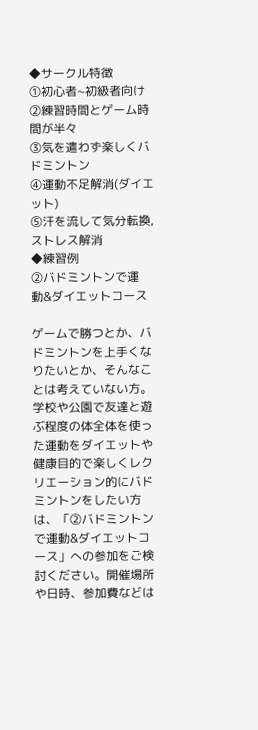◆サークル特徴
①初心者~初級者向け
②練習時間とゲーム時間が半々
③気を遣わず楽しくバドミントン
④運動不足解消(ダイエット)
⑤汗を流して気分転換,ストレス解消
◆練習例
②バドミントンで運動&ダイエットコース

ゲームで勝つとか、バドミントンを上手くなりたいとか、そんなことは考えていない方。学校や公園で友達と遊ぶ程度の体全体を使った運動をダイエットや健康目的で楽しくレクリエーション的にバドミントンをしたい方は、「②バドミントンで運動&ダイエットコース」への参加をご検討ください。開催場所や日時、参加費などは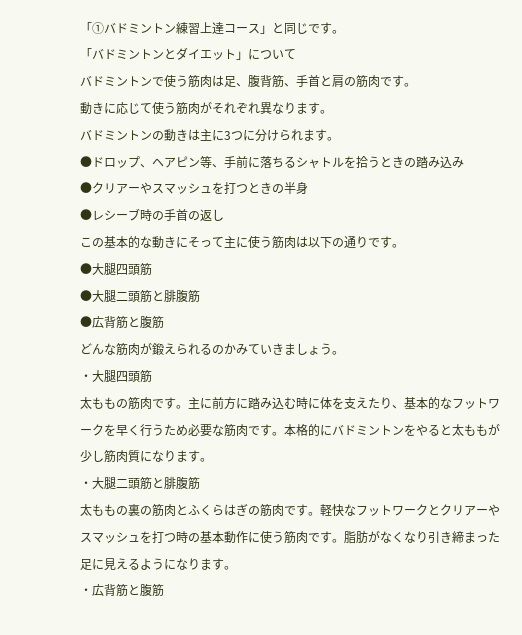「①バドミントン練習上達コース」と同じです。
「バドミントンとダイエット」について
バドミントンで使う筋肉は足、腹背筋、手首と肩の筋肉です。
動きに応じて使う筋肉がそれぞれ異なります。
バドミントンの動きは主に3つに分けられます。
●ドロップ、ヘアピン等、手前に落ちるシャトルを拾うときの踏み込み
●クリアーやスマッシュを打つときの半身
●レシーブ時の手首の返し
この基本的な動きにそって主に使う筋肉は以下の通りです。
●大腿四頭筋
●大腿二頭筋と腓腹筋
●広背筋と腹筋
どんな筋肉が鍛えられるのかみていきましょう。
・大腿四頭筋
太ももの筋肉です。主に前方に踏み込む時に体を支えたり、基本的なフットワークを早く行うため必要な筋肉です。本格的にバドミントンをやると太ももが少し筋肉質になります。
・大腿二頭筋と腓腹筋
太ももの裏の筋肉とふくらはぎの筋肉です。軽快なフットワークとクリアーやスマッシュを打つ時の基本動作に使う筋肉です。脂肪がなくなり引き締まった足に見えるようになります。
・広背筋と腹筋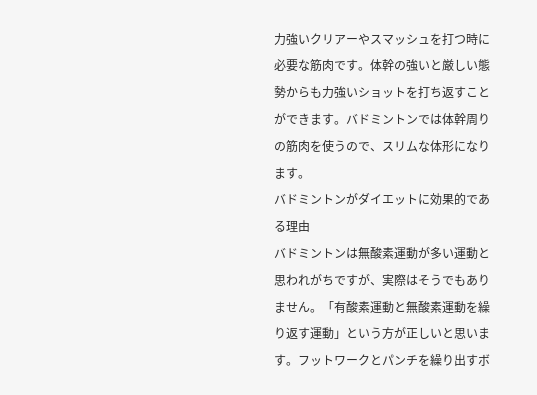力強いクリアーやスマッシュを打つ時に必要な筋肉です。体幹の強いと厳しい態勢からも力強いショットを打ち返すことができます。バドミントンでは体幹周りの筋肉を使うので、スリムな体形になります。
バドミントンがダイエットに効果的である理由
バドミントンは無酸素運動が多い運動と思われがちですが、実際はそうでもありません。「有酸素運動と無酸素運動を繰り返す運動」という方が正しいと思います。フットワークとパンチを繰り出すボ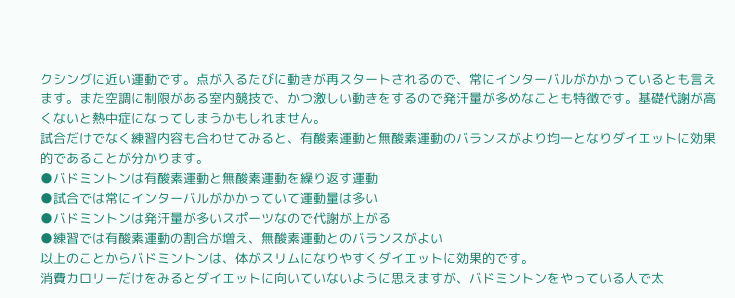クシングに近い運動です。点が入るたびに動きが再スタートされるので、常にインターバルがかかっているとも言えます。また空調に制限がある室内競技で、かつ激しい動きをするので発汗量が多めなことも特徴です。基礎代謝が高くないと熱中症になってしまうかもしれません。
試合だけでなく練習内容も合わせてみると、有酸素運動と無酸素運動のバランスがより均一となりダイエットに効果的であることが分かります。
●バドミントンは有酸素運動と無酸素運動を繰り返す運動
●試合では常にインターバルがかかっていて運動量は多い
●バドミントンは発汗量が多いスポーツなので代謝が上がる
●練習では有酸素運動の割合が増え、無酸素運動とのバランスがよい
以上のことからバドミントンは、体がスリムになりやすくダイエットに効果的です。
消費カロリーだけをみるとダイエットに向いていないように思えますが、バドミントンをやっている人で太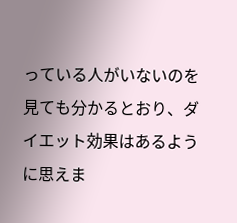っている人がいないのを見ても分かるとおり、ダイエット効果はあるように思えま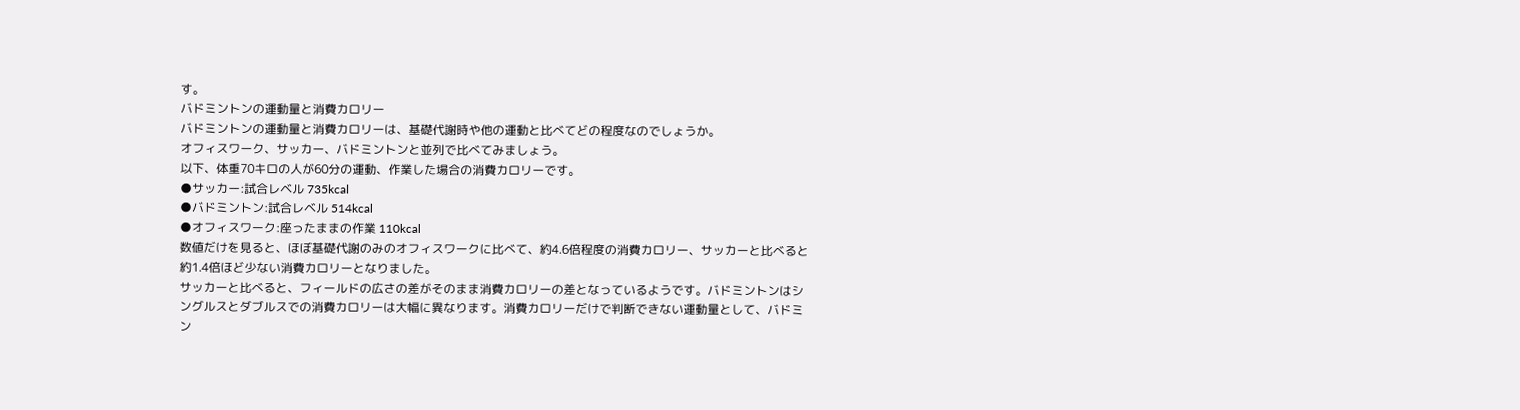す。
バドミントンの運動量と消費カロリー
バドミントンの運動量と消費カロリーは、基礎代謝時や他の運動と比べてどの程度なのでしょうか。
オフィスワーク、サッカー、バドミントンと並列で比べてみましょう。
以下、体重70キロの人が60分の運動、作業した場合の消費カロリーです。
●サッカー:試合レベル 735kcal
●バドミントン:試合レベル 514kcal
●オフィスワーク:座ったままの作業 110kcal
数値だけを見ると、ほぼ基礎代謝のみのオフィスワークに比べて、約4.6倍程度の消費カロリー、サッカーと比べると約1.4倍ほど少ない消費カロリーとなりました。
サッカーと比べると、フィールドの広さの差がそのまま消費カロリーの差となっているようです。バドミントンはシングルスとダブルスでの消費カロリーは大幅に異なります。消費カロリーだけで判断できない運動量として、バドミン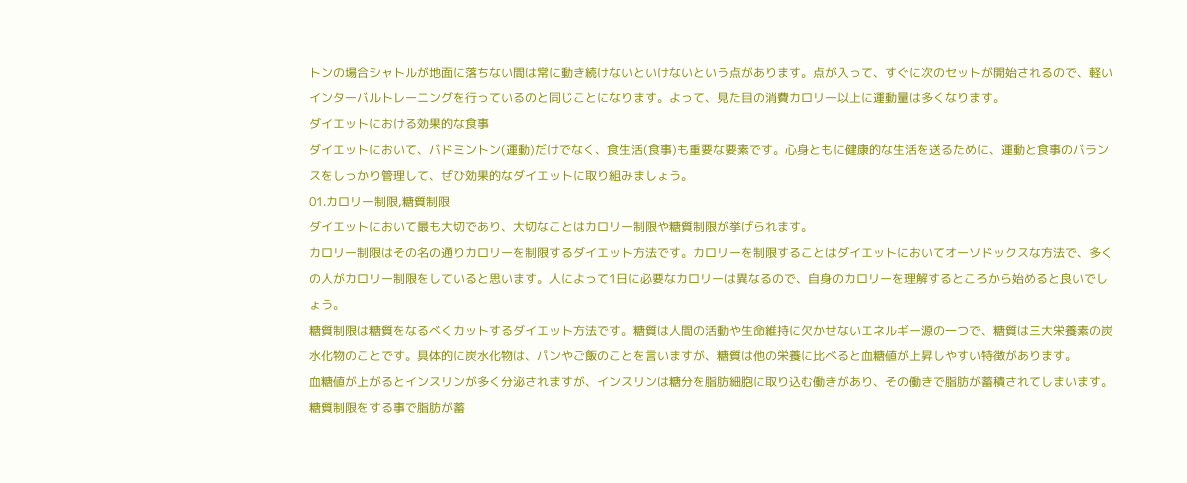トンの場合シャトルが地面に落ちない間は常に動き続けないといけないという点があります。点が入って、すぐに次のセットが開始されるので、軽いインターバルトレーニングを行っているのと同じことになります。よって、見た目の消費カロリー以上に運動量は多くなります。
ダイエットにおける効果的な食事
ダイエットにおいて、バドミントン(運動)だけでなく、食生活(食事)も重要な要素です。心身ともに健康的な生活を送るために、運動と食事のバランスをしっかり管理して、ぜひ効果的なダイエットに取り組みましょう。
01.カロリー制限,糖質制限
ダイエットにおいて最も大切であり、大切なことはカロリー制限や糖質制限が挙げられます。
カロリー制限はその名の通りカロリーを制限するダイエット方法です。カロリーを制限することはダイエットにおいてオーソドックスな方法で、多くの人がカロリー制限をしていると思います。人によって1日に必要なカロリーは異なるので、自身のカロリーを理解するところから始めると良いでしょう。
糖質制限は糖質をなるべくカットするダイエット方法です。糖質は人間の活動や生命維持に欠かせないエネルギー源の一つで、糖質は三大栄養素の炭水化物のことです。具体的に炭水化物は、パンやご飯のことを言いますが、糖質は他の栄養に比べると血糖値が上昇しやすい特徴があります。
血糖値が上がるとインスリンが多く分泌されますが、インスリンは糖分を脂肪細胞に取り込む働きがあり、その働きで脂肪が蓄積されてしまいます。糖質制限をする事で脂肪が蓄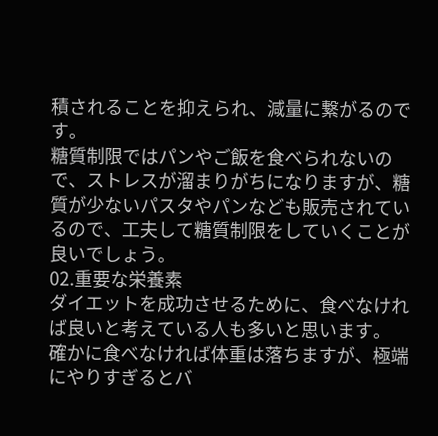積されることを抑えられ、減量に繋がるのです。
糖質制限ではパンやご飯を食べられないので、ストレスが溜まりがちになりますが、糖質が少ないパスタやパンなども販売されているので、工夫して糖質制限をしていくことが良いでしょう。
02.重要な栄養素
ダイエットを成功させるために、食べなければ良いと考えている人も多いと思います。
確かに食べなければ体重は落ちますが、極端にやりすぎるとバ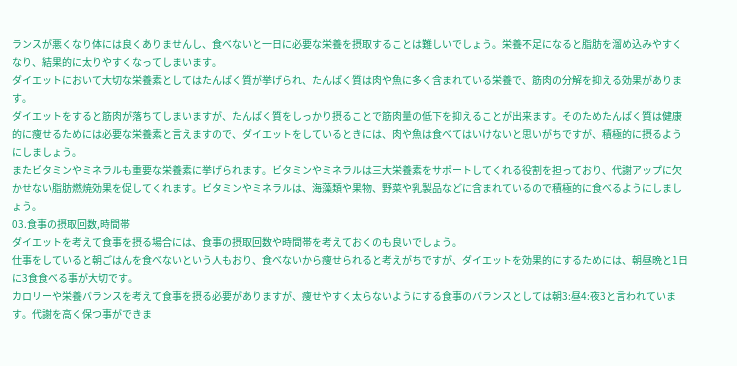ランスが悪くなり体には良くありませんし、食べないと一日に必要な栄養を摂取することは難しいでしょう。栄養不足になると脂肪を溜め込みやすくなり、結果的に太りやすくなってしまいます。
ダイエットにおいて大切な栄養素としてはたんぱく質が挙げられ、たんぱく質は肉や魚に多く含まれている栄養で、筋肉の分解を抑える効果があります。
ダイエットをすると筋肉が落ちてしまいますが、たんぱく質をしっかり摂ることで筋肉量の低下を抑えることが出来ます。そのためたんぱく質は健康的に痩せるためには必要な栄養素と言えますので、ダイエットをしているときには、肉や魚は食べてはいけないと思いがちですが、積極的に摂るようにしましょう。
またビタミンやミネラルも重要な栄養素に挙げられます。ビタミンやミネラルは三大栄養素をサポートしてくれる役割を担っており、代謝アップに欠かせない脂肪燃焼効果を促してくれます。ビタミンやミネラルは、海藻類や果物、野菜や乳製品などに含まれているので積極的に食べるようにしましょう。
03.食事の摂取回数,時間帯
ダイエットを考えて食事を摂る場合には、食事の摂取回数や時間帯を考えておくのも良いでしょう。
仕事をしていると朝ごはんを食べないという人もおり、食べないから痩せられると考えがちですが、ダイエットを効果的にするためには、朝昼晩と1日に3食食べる事が大切です。
カロリーや栄養バランスを考えて食事を摂る必要がありますが、痩せやすく太らないようにする食事のバランスとしては朝3:昼4:夜3と言われています。代謝を高く保つ事ができま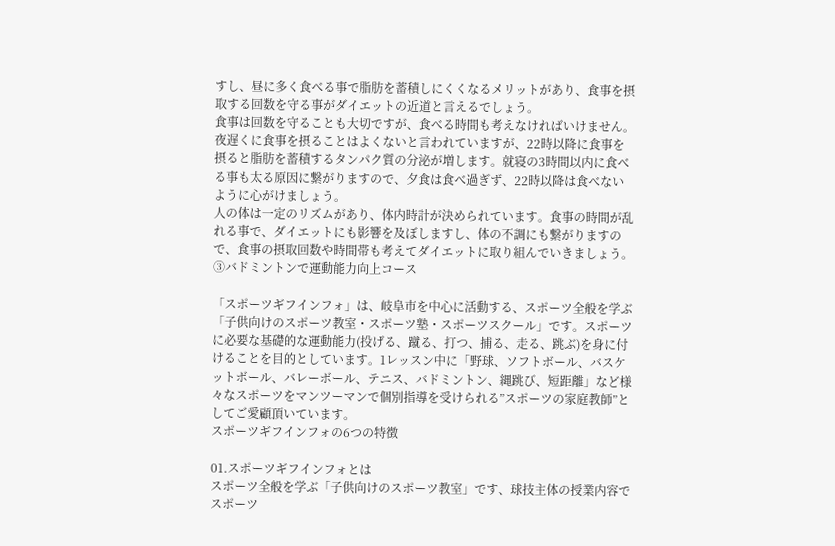すし、昼に多く食べる事で脂肪を蓄積しにくくなるメリットがあり、食事を摂取する回数を守る事がダイエットの近道と言えるでしょう。
食事は回数を守ることも大切ですが、食べる時間も考えなければいけません。夜遅くに食事を摂ることはよくないと言われていますが、22時以降に食事を摂ると脂肪を蓄積するタンパク質の分泌が増します。就寝の3時間以内に食べる事も太る原因に繋がりますので、夕食は食べ過ぎず、22時以降は食べないように心がけましょう。
人の体は一定のリズムがあり、体内時計が決められています。食事の時間が乱れる事で、ダイエットにも影響を及ぼしますし、体の不調にも繋がりますので、食事の摂取回数や時間帯も考えてダイエットに取り組んでいきましょう。
③バドミントンで運動能力向上コース

「スポーツギフインフォ」は、岐阜市を中心に活動する、スポーツ全般を学ぶ「子供向けのスポーツ教室・スポーツ塾・スポーツスクール」です。スポーツに必要な基礎的な運動能力(投げる、蹴る、打つ、捕る、走る、跳ぶ)を身に付けることを目的としています。1レッスン中に「野球、ソフトボール、バスケットボール、バレーボール、テニス、バドミントン、縄跳び、短距離」など様々なスポーツをマンツーマンで個別指導を受けられる”スポーツの家庭教師”としてご愛顧頂いています。
スポーツギフインフォの6つの特徴

01.スポーツギフインフォとは
スポーツ全般を学ぶ「子供向けのスポーツ教室」です、球技主体の授業内容でスポーツ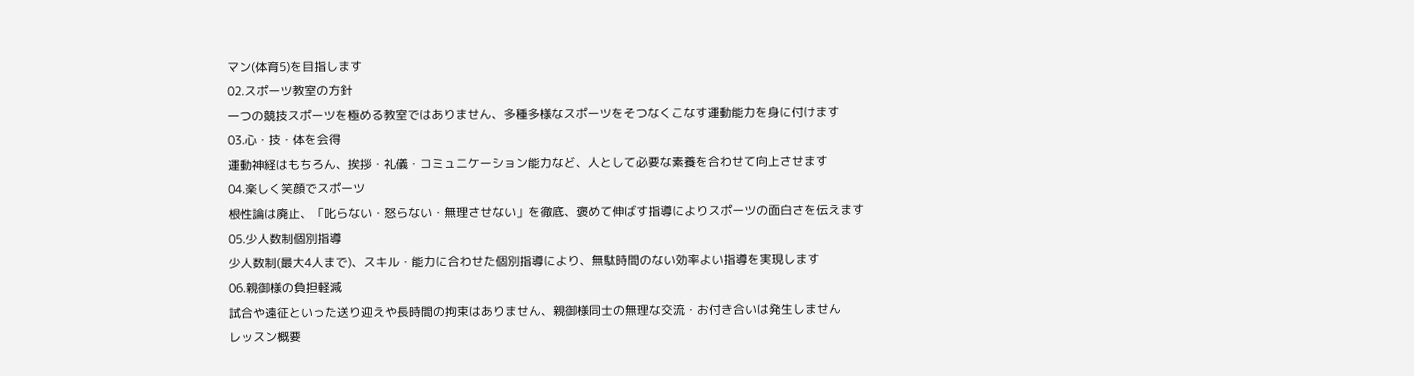マン(体育5)を目指します
02.スポーツ教室の方針
一つの競技スポーツを極める教室ではありません、多種多様なスポーツをそつなくこなす運動能力を身に付けます
03.心・技・体を会得
運動神経はもちろん、挨拶・礼儀・コミュニケーション能力など、人として必要な素養を合わせて向上させます
04.楽しく笑顔でスポーツ
根性論は廃止、「叱らない・怒らない・無理させない」を徹底、褒めて伸ばす指導によりスポーツの面白さを伝えます
05.少人数制個別指導
少人数制(最大4人まで)、スキル・能力に合わせた個別指導により、無駄時間のない効率よい指導を実現します
06.親御様の負担軽減
試合や遠征といった送り迎えや長時間の拘束はありません、親御様同士の無理な交流・お付き合いは発生しません
レッスン概要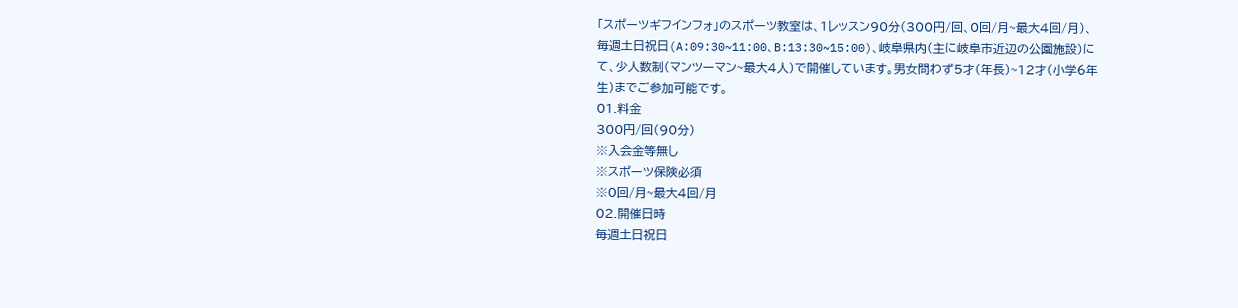「スポーツギフインフォ」のスポーツ教室は、1レッスン90分(300円/回、0回/月~最大4回/月)、毎週土日祝日(A:09:30~11:00、B:13:30~15:00)、岐阜県内(主に岐阜市近辺の公園施設)にて、少人数制(マンツーマン~最大4人)で開催しています。男女問わず5才(年長)~12才(小学6年生)までご参加可能です。
01.料金
300円/回(90分)
※入会金等無し
※スポーツ保険必須
※0回/月~最大4回/月
02.開催日時
毎週土日祝日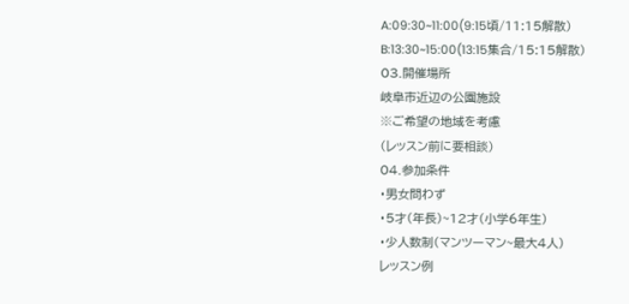A:09:30~11:00(9:15頃/11:15解散)
B:13:30~15:00(13:15集合/15:15解散)
03.開催場所
岐阜市近辺の公園施設
※ご希望の地域を考慮
(レッスン前に要相談)
04.参加条件
・男女問わず
・5才(年長)~12才(小学6年生)
・少人数制(マンツーマン~最大4人)
レッスン例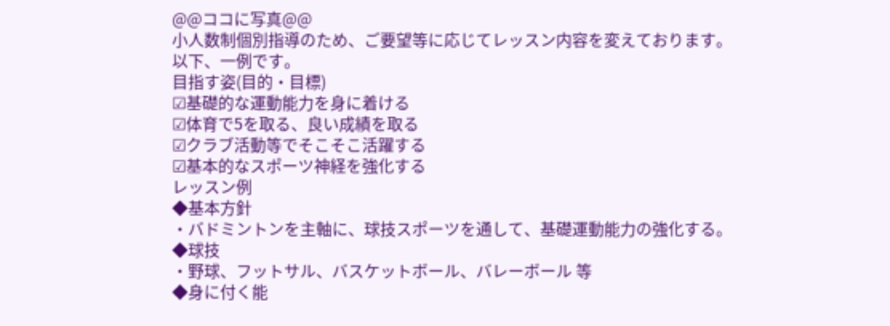@@ココに写真@@
小人数制個別指導のため、ご要望等に応じてレッスン内容を変えております。
以下、一例です。
目指す姿(目的・目標)
☑基礎的な運動能力を身に着ける
☑体育で5を取る、良い成績を取る
☑クラブ活動等でそこそこ活躍する
☑基本的なスポーツ神経を強化する
レッスン例
◆基本方針
・バドミントンを主軸に、球技スポーツを通して、基礎運動能力の強化する。
◆球技
・野球、フットサル、バスケットボール、バレーボール 等
◆身に付く能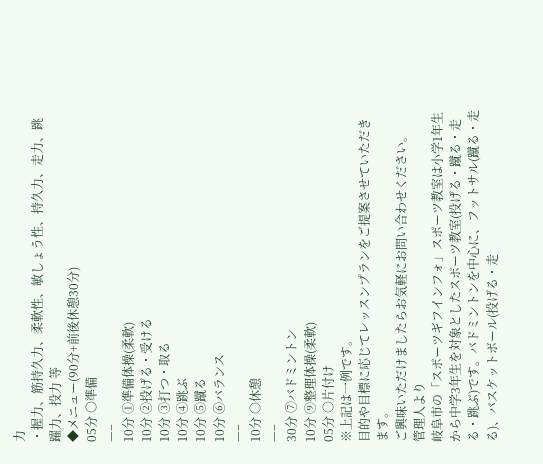力
・握力、筋持久力、柔軟性、敏しょう性、持久力、走力、跳躍力、投力 等
◆メニュー(90分+前後休憩30分)
05分 ○準備
—–
10分 ①準備体操(柔軟)
10分 ②投げる・受ける
10分 ③打つ・取る
10分 ④跳ぶ
10分 ⑤蹴る
10分 ⑥バランス
—–
10分 ○休憩
—–
30分 ⑦バドミントン
10分 ⑨整理体操(柔軟)
05分 ○片付け
※上記は一例です。
目的や目標に応じてレッスンプランをご提案させていただきます。
ご興味いただけましたらお気軽にお問い合わせください。
管理人より
岐阜市の「スポーツギフインフォ」スポーツ教室は小学1年生から中学3年生を対象としたスポーツ教室(投げる・蹴る・走る・跳ぶ)です。バドミントンを中心に、フットサル(蹴る・走る)、バスケットボール(投げる・走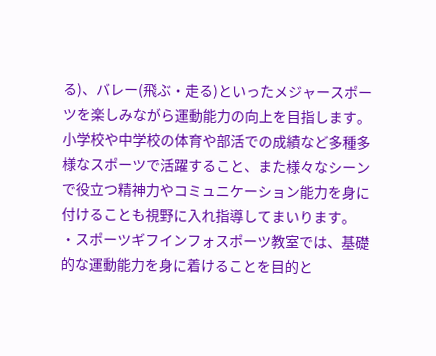る)、バレー(飛ぶ・走る)といったメジャースポーツを楽しみながら運動能力の向上を目指します。小学校や中学校の体育や部活での成績など多種多様なスポーツで活躍すること、また様々なシーンで役立つ精神力やコミュニケーション能力を身に付けることも視野に入れ指導してまいります。
・スポーツギフインフォスポーツ教室では、基礎的な運動能力を身に着けることを目的と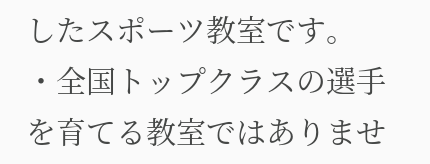したスポーツ教室です。
・全国トップクラスの選手を育てる教室ではありませ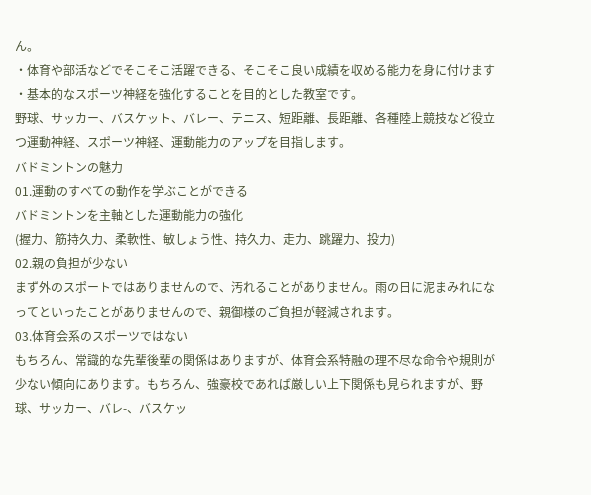ん。
・体育や部活などでそこそこ活躍できる、そこそこ良い成績を収める能力を身に付けます
・基本的なスポーツ神経を強化することを目的とした教室です。
野球、サッカー、バスケット、バレー、テニス、短距離、長距離、各種陸上競技など役立つ運動神経、スポーツ神経、運動能力のアップを目指します。
バドミントンの魅力
01.運動のすべての動作を学ぶことができる
バドミントンを主軸とした運動能力の強化
(握力、筋持久力、柔軟性、敏しょう性、持久力、走力、跳躍力、投力)
02.親の負担が少ない
まず外のスポートではありませんので、汚れることがありません。雨の日に泥まみれになってといったことがありませんので、親御様のご負担が軽減されます。
03.体育会系のスポーツではない
もちろん、常識的な先輩後輩の関係はありますが、体育会系特融の理不尽な命令や規則が少ない傾向にあります。もちろん、強豪校であれば厳しい上下関係も見られますが、野球、サッカー、バレ-、バスケッ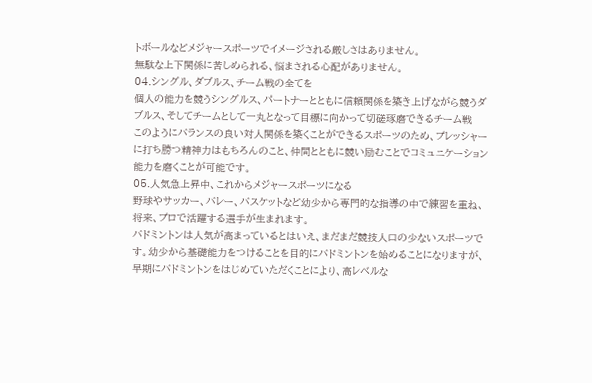トボールなどメジャースポーツでイメージされる厳しさはありません。
無駄な上下関係に苦しめられる、悩まされる心配がありません。
04.シングル、ダブルス、チーム戦の全てを
個人の能力を競うシングルス、パートナーとともに信頼関係を築き上げながら競うダブルス、そしてチームとして一丸となって目標に向かって切磋琢磨できるチーム戦
このようにバランスの良い対人関係を築くことができるスポーツのため、プレッシャーに打ち勝つ精神力はもちろんのこと、仲間とともに競い励むことでコミュニケーション能力を磨くことが可能です。
05.人気急上昇中、これからメジャースポーツになる
野球やサッカー、バレー、バスケットなど幼少から専門的な指導の中で練習を重ね、将来、プロで活躍する選手が生まれます。
バドミントンは人気が高まっているとはいえ、まだまだ競技人口の少ないスポーツです。幼少から基礎能力をつけることを目的にバドミントンを始めることになりますが、早期にバドミントンをはじめていただくことにより、高レベルな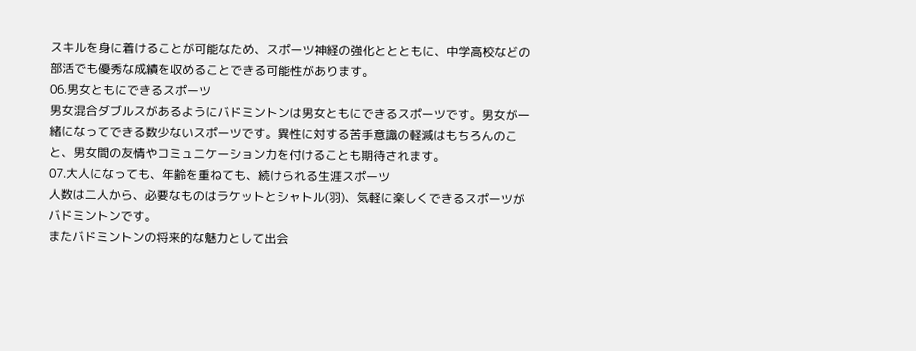スキルを身に着けることが可能なため、スポーツ神経の強化ととともに、中学高校などの部活でも優秀な成績を収めることできる可能性があります。
06.男女ともにできるスポーツ
男女混合ダブルスがあるようにバドミントンは男女ともにできるスポーツです。男女が一緒になってできる数少ないスポーツです。異性に対する苦手意識の軽減はもちろんのこと、男女間の友情やコミュニケーション力を付けることも期待されます。
07.大人になっても、年齢を重ねても、続けられる生涯スポーツ
人数は二人から、必要なものはラケットとシャトル(羽)、気軽に楽しくできるスポーツがバドミントンです。
またバドミントンの将来的な魅力として出会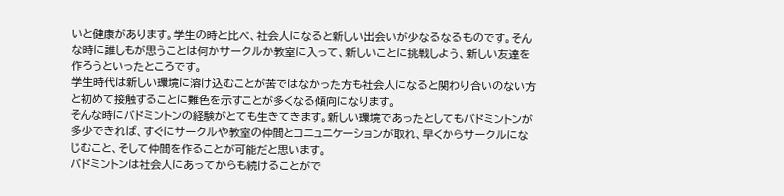いと健康があります。学生の時と比べ、社会人になると新しい出会いが少なるなるものです。そんな時に誰しもが思うことは何かサークルか教室に入って、新しいことに挑戦しよう、新しい友達を作ろうといったところです。
学生時代は新しい環境に溶け込むことが苦ではなかった方も社会人になると関わり合いのない方と初めて接触することに難色を示すことが多くなる傾向になります。
そんな時にバドミントンの経験がとても生きてきます。新しい環境であったとしてもバドミントンが多少できれば、すぐにサークルや教室の仲間とコニュニケーションが取れ、早くからサークルになじむこと、そして仲間を作ることが可能だと思います。
バドミントンは社会人にあってからも続けることがで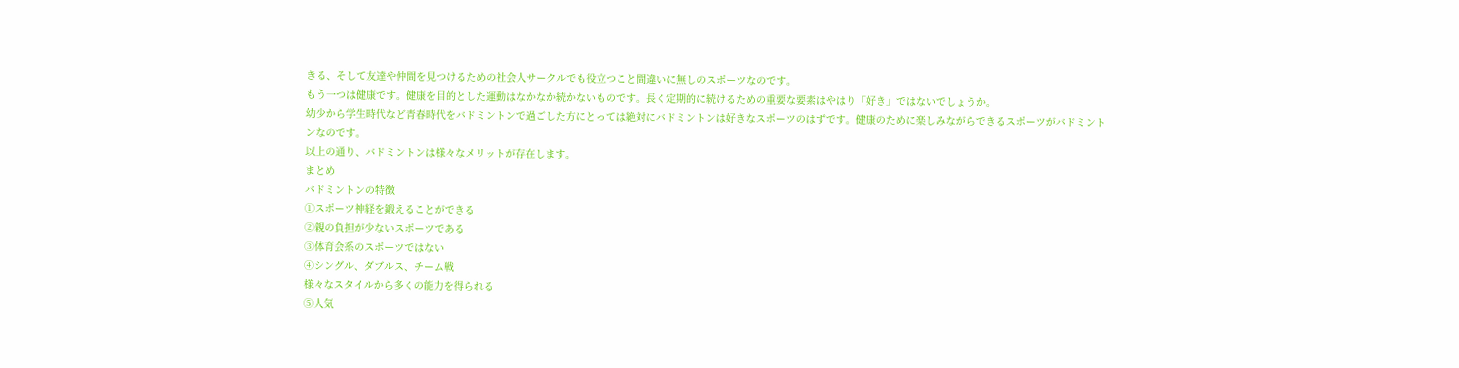きる、そして友達や仲間を見つけるための社会人サークルでも役立つこと間違いに無しのスポーツなのです。
もう一つは健康です。健康を目的とした運動はなかなか続かないものです。長く定期的に続けるための重要な要素はやはり「好き」ではないでしょうか。
幼少から学生時代など青春時代をバドミントンで過ごした方にとっては絶対にバドミントンは好きなスポーツのはずです。健康のために楽しみながらできるスポーツがバドミントンなのです。
以上の通り、バドミントンは様々なメリットが存在します。
まとめ
バドミントンの特徴
①スポーツ神経を鍛えることができる
②親の負担が少ないスポーツである
③体育会系のスポーツではない
④シングル、ダブルス、チーム戦
様々なスタイルから多くの能力を得られる
⑤人気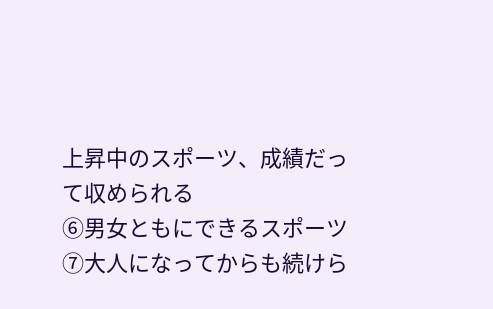上昇中のスポーツ、成績だって収められる
⑥男女ともにできるスポーツ
⑦大人になってからも続けら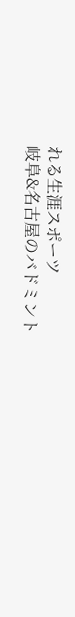れる生涯スポーツ
岐阜&名古屋のバドミント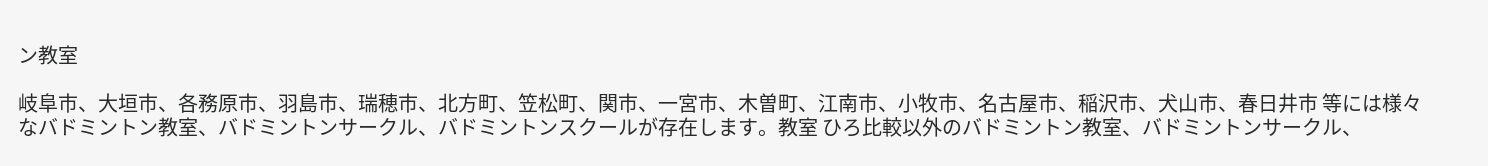ン教室

岐阜市、大垣市、各務原市、羽島市、瑞穂市、北方町、笠松町、関市、一宮市、木曽町、江南市、小牧市、名古屋市、稲沢市、犬山市、春日井市 等には様々なバドミントン教室、バドミントンサークル、バドミントンスクールが存在します。教室 ひろ比較以外のバドミントン教室、バドミントンサークル、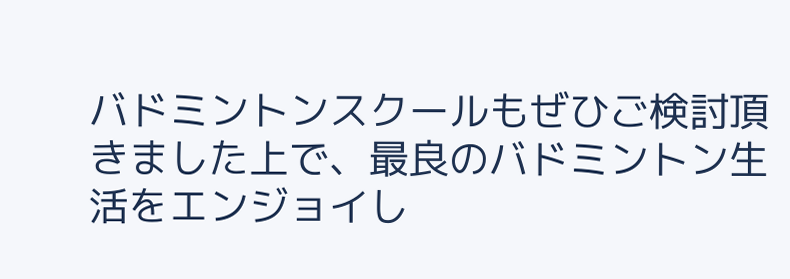バドミントンスクールもぜひご検討頂きました上で、最良のバドミントン生活をエンジョイし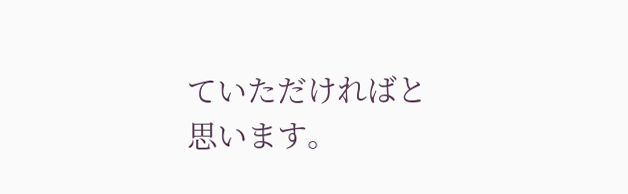ていただければと思います。